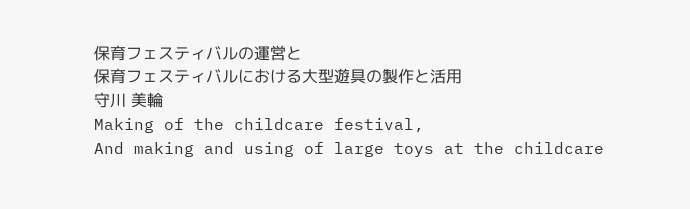保育フェスティバルの運営と
保育フェスティバルにおける大型遊具の製作と活用
守川 美輪
Making of the childcare festival,
And making and using of large toys at the childcare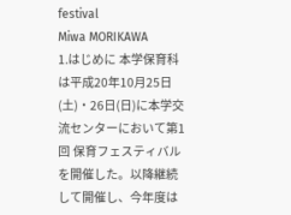festival
Miwa MORIKAWA
1.はじめに 本学保育科は平成20年10月25日(土)・26日(日)に本学交流センターにおいて第1回 保育フェスティバルを開催した。以降継続して開催し、今年度は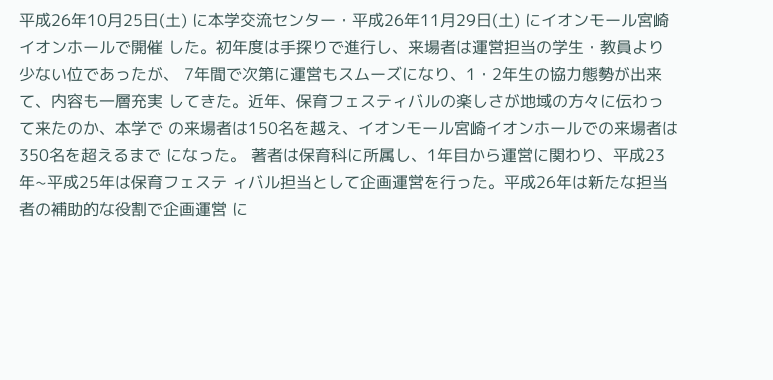平成26年10月25日(土) に本学交流センター・平成26年11月29日(土) にイオンモール宮崎イオンホールで開催 した。初年度は手探りで進行し、来場者は運営担当の学生・教員より少ない位であったが、 7年間で次第に運営もスムーズになり、1・2年生の協力態勢が出来て、内容も一層充実 してきた。近年、保育フェスティバルの楽しさが地域の方々に伝わって来たのか、本学で の来場者は150名を越え、イオンモール宮崎イオンホールでの来場者は350名を超えるまで になった。 著者は保育科に所属し、1年目から運営に関わり、平成23年∼平成25年は保育フェステ ィバル担当として企画運営を行った。平成26年は新たな担当者の補助的な役割で企画運営 に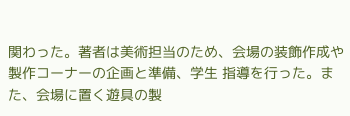関わった。著者は美術担当のため、会場の装飾作成や製作コーナーの企画と準備、学生 指導を行った。また、会場に置く遊具の製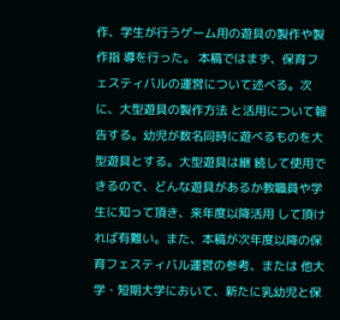作、学生が行うゲーム用の遊具の製作や製作指 導を行った。 本稿ではまず、保育フェスティバルの運営について述べる。次に、大型遊具の製作方法 と活用について報告する。幼児が数名同時に遊べるものを大型遊具とする。大型遊具は継 続して使用できるので、どんな遊具があるか教職員や学生に知って頂き、来年度以降活用 して頂ければ有難い。また、本稿が次年度以降の保育フェスティバル運営の参考、または 他大学・短期大学において、新たに乳幼児と保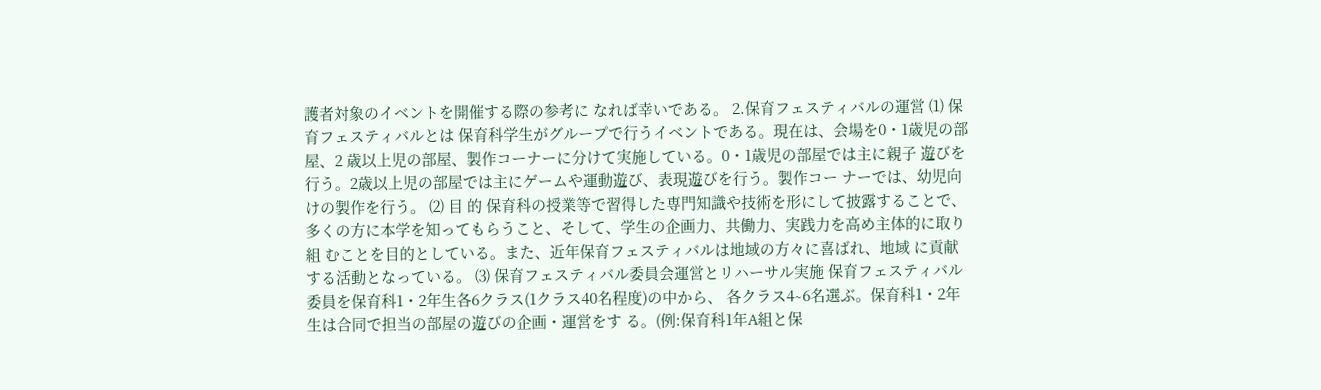護者対象のイベントを開催する際の参考に なれば幸いである。 2.保育フェスティバルの運営 ⑴ 保育フェスティバルとは 保育科学生がグループで行うイベントである。現在は、会場を0・1歳児の部屋、2 歳以上児の部屋、製作コーナーに分けて実施している。0・1歳児の部屋では主に親子 遊びを行う。2歳以上児の部屋では主にゲームや運動遊び、表現遊びを行う。製作コー ナーでは、幼児向けの製作を行う。 ⑵ 目 的 保育科の授業等で習得した専門知識や技術を形にして披露することで、多くの方に本学を知ってもらうこと、そして、学生の企画力、共働力、実践力を高め主体的に取り組 むことを目的としている。また、近年保育フェスティバルは地域の方々に喜ばれ、地域 に貢献する活動となっている。 ⑶ 保育フェスティバル委員会運営とリハーサル実施 保育フェスティバル委員を保育科1・2年生各6クラス(1クラス40名程度)の中から、 各クラス4∼6名選ぶ。保育科1・2年生は合同で担当の部屋の遊びの企画・運営をす る。(例:保育科1年A組と保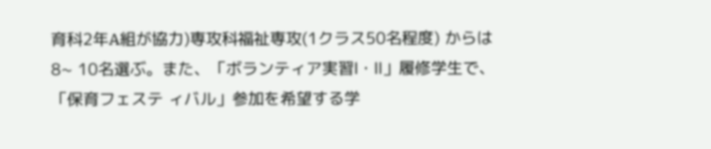育科2年A組が協力)専攻科福祉専攻(1クラス50名程度) からは8∼ 10名選ぶ。また、「ボランティア実習Ⅰ・Ⅱ」履修学生で、「保育フェステ ィバル」参加を希望する学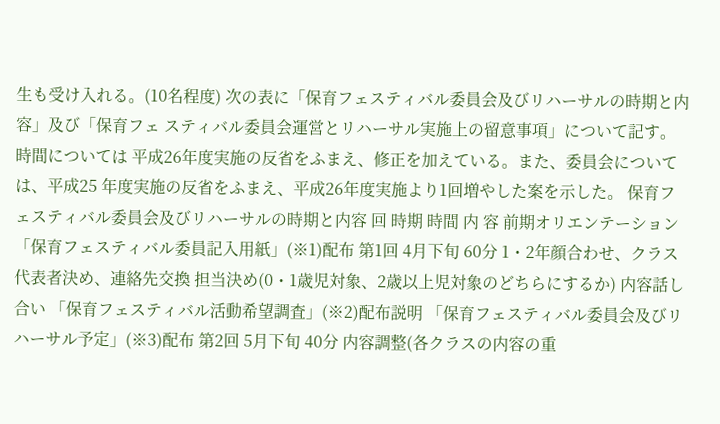生も受け入れる。(10名程度) 次の表に「保育フェスティバル委員会及びリハーサルの時期と内容」及び「保育フェ スティバル委員会運営とリハーサル実施上の留意事項」について記す。時間については 平成26年度実施の反省をふまえ、修正を加えている。また、委員会については、平成25 年度実施の反省をふまえ、平成26年度実施より1回増やした案を示した。 保育フェスティバル委員会及びリハーサルの時期と内容 回 時期 時間 内 容 前期オリエンテーション 「保育フェスティバル委員記入用紙」(※1)配布 第1回 4月下旬 60分 1・2年顔合わせ、クラス代表者決め、連絡先交換 担当決め(0・1歳児対象、2歳以上児対象のどちらにするか) 内容話し合い 「保育フェスティバル活動希望調査」(※2)配布説明 「保育フェスティバル委員会及びリハーサル予定」(※3)配布 第2回 5月下旬 40分 内容調整(各クラスの内容の重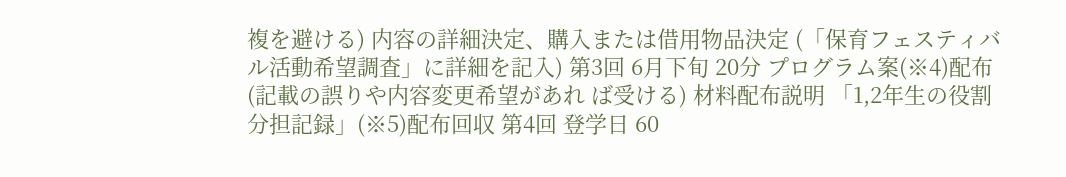複を避ける) 内容の詳細決定、購入または借用物品決定 (「保育フェスティバル活動希望調査」に詳細を記入) 第3回 6月下旬 20分 プログラム案(※4)配布(記載の誤りや内容変更希望があれ ば受ける) 材料配布説明 「1,2年生の役割分担記録」(※5)配布回収 第4回 登学日 60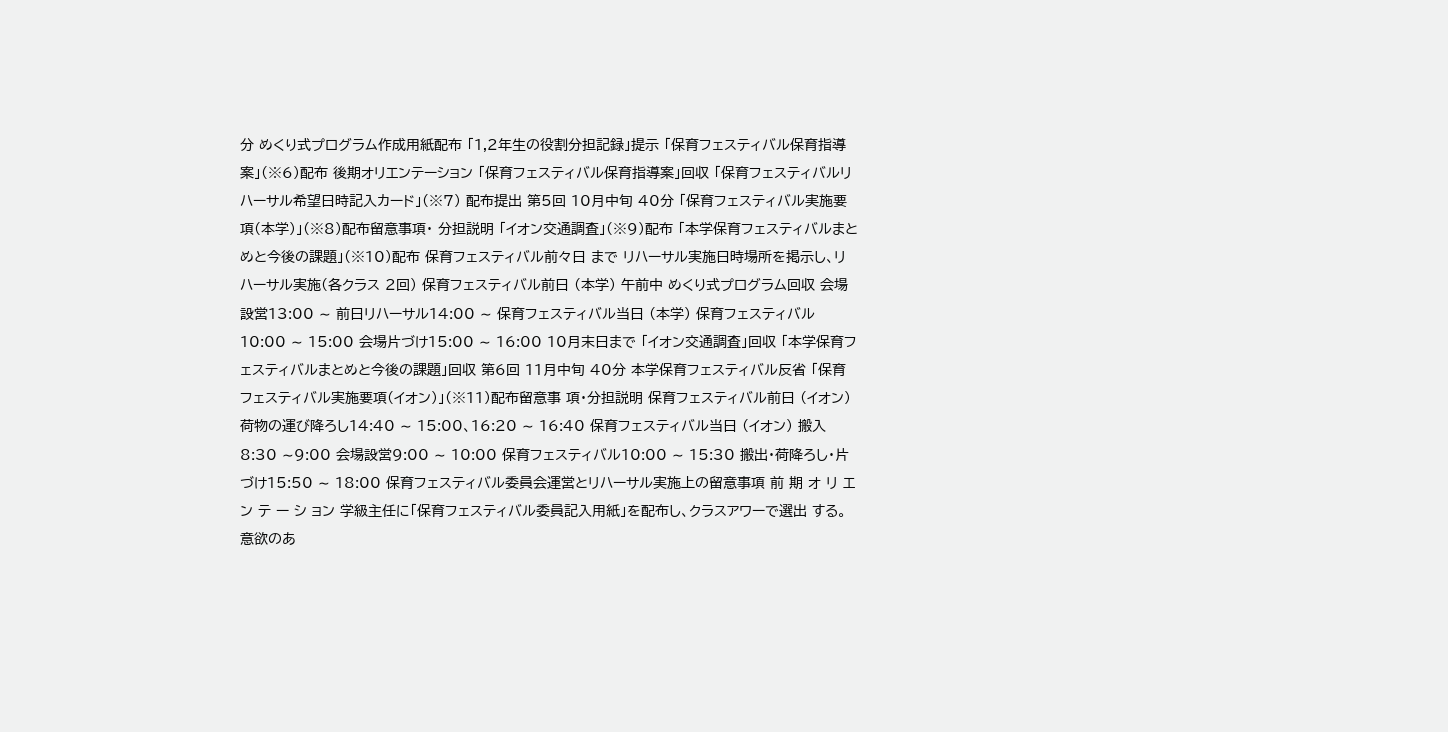分 めくり式プログラム作成用紙配布 「1,2年生の役割分担記録」提示 「保育フェスティバル保育指導案」(※6)配布 後期オリエンテーション 「保育フェスティバル保育指導案」回収 「保育フェスティバルリハーサル希望日時記入カード」(※7) 配布提出 第5回 10月中旬 40分 「保育フェスティバル実施要項(本学)」(※8)配布留意事項・ 分担説明 「イオン交通調査」(※9)配布 「本学保育フェスティバルまとめと今後の課題」(※10)配布 保育フェスティバル前々日 まで リハーサル実施日時場所を掲示し、リハーサル実施(各クラス 2回) 保育フェスティバル前日 (本学) 午前中 めくり式プログラム回収 会場設営13:00 ∼ 前日リハーサル14:00 ∼ 保育フェスティバル当日 (本学) 保育フェスティバル10:00 ∼ 15:00 会場片づけ15:00 ∼ 16:00 10月末日まで 「イオン交通調査」回収 「本学保育フェスティバルまとめと今後の課題」回収 第6回 11月中旬 40分 本学保育フェスティバル反省 「保育フェスティバル実施要項(イオン)」(※11)配布留意事 項・分担説明 保育フェスティバル前日 (イオン) 荷物の運び降ろし14:40 ∼ 15:00、16:20 ∼ 16:40 保育フェスティバル当日 (イオン) 搬入8:30 ∼9:00 会場設営9:00 ∼ 10:00 保育フェスティバル10:00 ∼ 15:30 搬出・荷降ろし・片づけ15:50 ∼ 18:00 保育フェスティバル委員会運営とリハーサル実施上の留意事項 前 期 オ リ エ ン テ ー シ ョン 学級主任に「保育フェスティバル委員記入用紙」を配布し、クラスアワーで選出 する。意欲のあ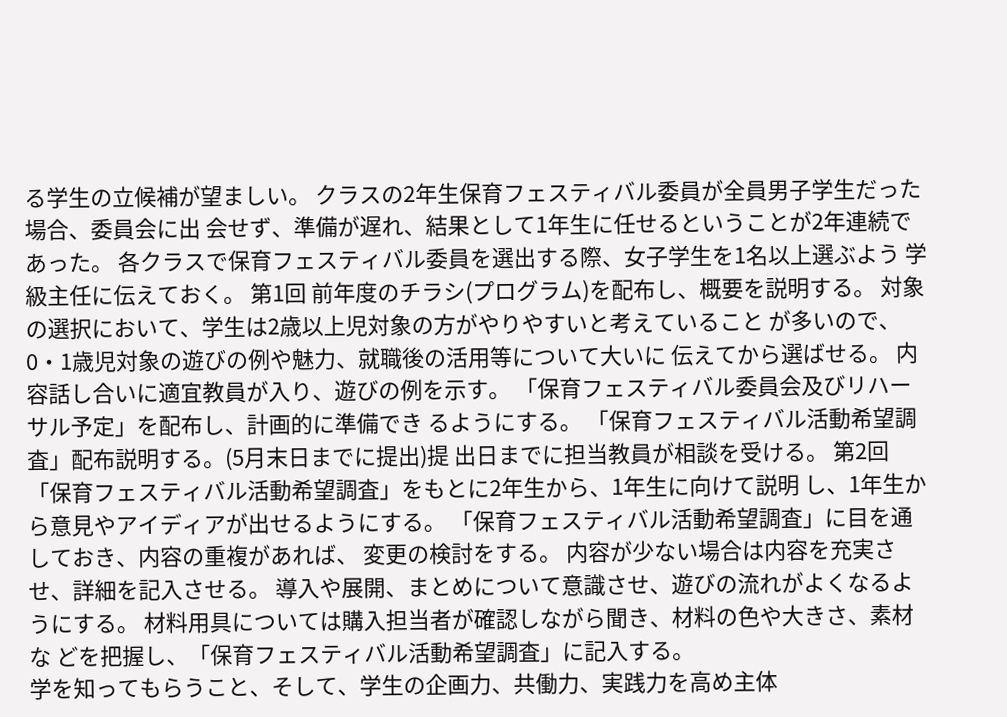る学生の立候補が望ましい。 クラスの2年生保育フェスティバル委員が全員男子学生だった場合、委員会に出 会せず、準備が遅れ、結果として1年生に任せるということが2年連続であった。 各クラスで保育フェスティバル委員を選出する際、女子学生を1名以上選ぶよう 学級主任に伝えておく。 第1回 前年度のチラシ(プログラム)を配布し、概要を説明する。 対象の選択において、学生は2歳以上児対象の方がやりやすいと考えていること が多いので、0・1歳児対象の遊びの例や魅力、就職後の活用等について大いに 伝えてから選ばせる。 内容話し合いに適宜教員が入り、遊びの例を示す。 「保育フェスティバル委員会及びリハーサル予定」を配布し、計画的に準備でき るようにする。 「保育フェスティバル活動希望調査」配布説明する。(5月末日までに提出)提 出日までに担当教員が相談を受ける。 第2回 「保育フェスティバル活動希望調査」をもとに2年生から、1年生に向けて説明 し、1年生から意見やアイディアが出せるようにする。 「保育フェスティバル活動希望調査」に目を通しておき、内容の重複があれば、 変更の検討をする。 内容が少ない場合は内容を充実させ、詳細を記入させる。 導入や展開、まとめについて意識させ、遊びの流れがよくなるようにする。 材料用具については購入担当者が確認しながら聞き、材料の色や大きさ、素材な どを把握し、「保育フェスティバル活動希望調査」に記入する。
学を知ってもらうこと、そして、学生の企画力、共働力、実践力を高め主体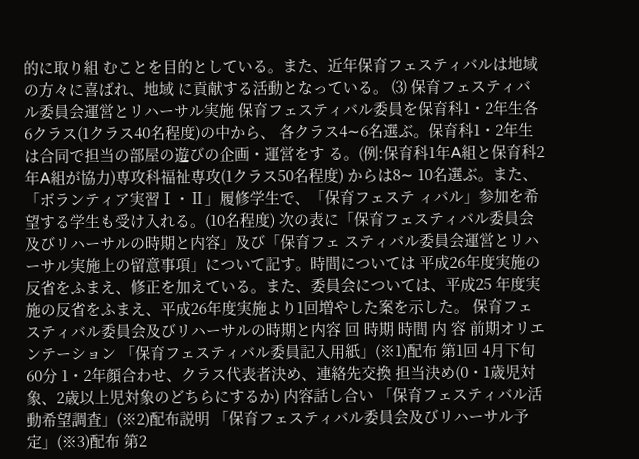的に取り組 むことを目的としている。また、近年保育フェスティバルは地域の方々に喜ばれ、地域 に貢献する活動となっている。 ⑶ 保育フェスティバル委員会運営とリハーサル実施 保育フェスティバル委員を保育科1・2年生各6クラス(1クラス40名程度)の中から、 各クラス4∼6名選ぶ。保育科1・2年生は合同で担当の部屋の遊びの企画・運営をす る。(例:保育科1年A組と保育科2年A組が協力)専攻科福祉専攻(1クラス50名程度) からは8∼ 10名選ぶ。また、「ボランティア実習Ⅰ・Ⅱ」履修学生で、「保育フェステ ィバル」参加を希望する学生も受け入れる。(10名程度) 次の表に「保育フェスティバル委員会及びリハーサルの時期と内容」及び「保育フェ スティバル委員会運営とリハーサル実施上の留意事項」について記す。時間については 平成26年度実施の反省をふまえ、修正を加えている。また、委員会については、平成25 年度実施の反省をふまえ、平成26年度実施より1回増やした案を示した。 保育フェスティバル委員会及びリハーサルの時期と内容 回 時期 時間 内 容 前期オリエンテーション 「保育フェスティバル委員記入用紙」(※1)配布 第1回 4月下旬 60分 1・2年顔合わせ、クラス代表者決め、連絡先交換 担当決め(0・1歳児対象、2歳以上児対象のどちらにするか) 内容話し合い 「保育フェスティバル活動希望調査」(※2)配布説明 「保育フェスティバル委員会及びリハーサル予定」(※3)配布 第2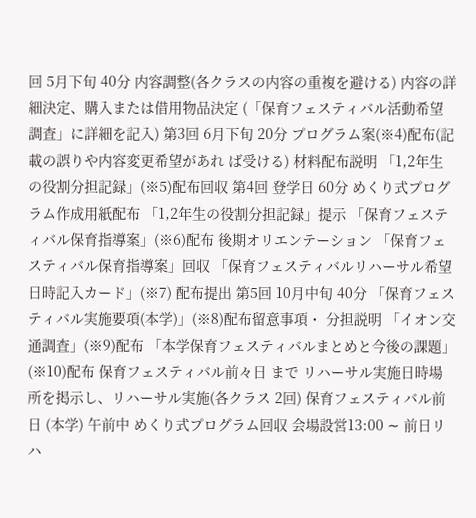回 5月下旬 40分 内容調整(各クラスの内容の重複を避ける) 内容の詳細決定、購入または借用物品決定 (「保育フェスティバル活動希望調査」に詳細を記入) 第3回 6月下旬 20分 プログラム案(※4)配布(記載の誤りや内容変更希望があれ ば受ける) 材料配布説明 「1,2年生の役割分担記録」(※5)配布回収 第4回 登学日 60分 めくり式プログラム作成用紙配布 「1,2年生の役割分担記録」提示 「保育フェスティバル保育指導案」(※6)配布 後期オリエンテーション 「保育フェスティバル保育指導案」回収 「保育フェスティバルリハーサル希望日時記入カード」(※7) 配布提出 第5回 10月中旬 40分 「保育フェスティバル実施要項(本学)」(※8)配布留意事項・ 分担説明 「イオン交通調査」(※9)配布 「本学保育フェスティバルまとめと今後の課題」(※10)配布 保育フェスティバル前々日 まで リハーサル実施日時場所を掲示し、リハーサル実施(各クラス 2回) 保育フェスティバル前日 (本学) 午前中 めくり式プログラム回収 会場設営13:00 ∼ 前日リハ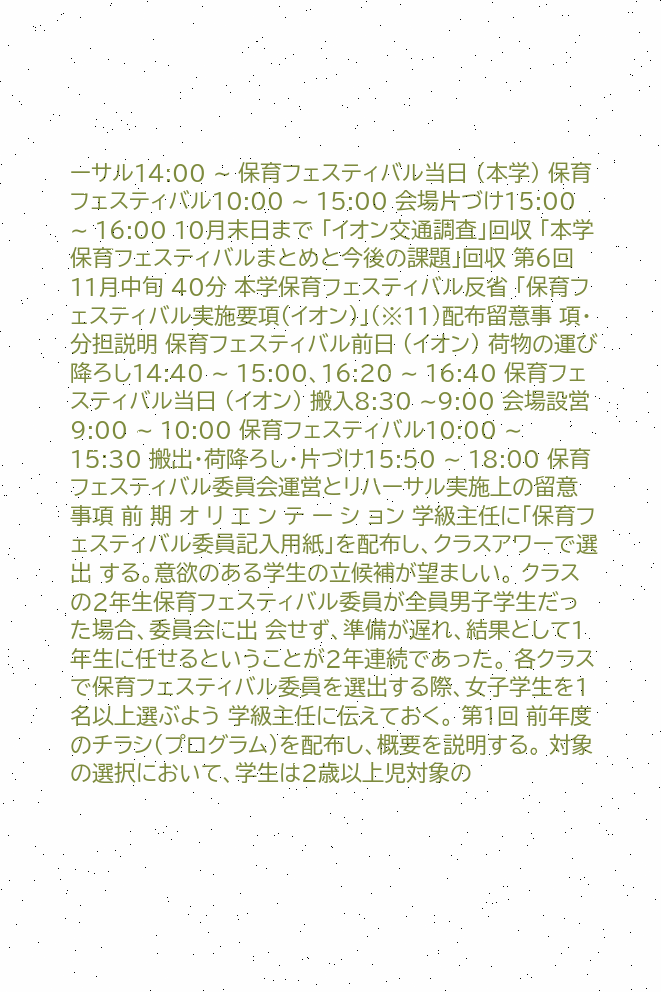ーサル14:00 ∼ 保育フェスティバル当日 (本学) 保育フェスティバル10:00 ∼ 15:00 会場片づけ15:00 ∼ 16:00 10月末日まで 「イオン交通調査」回収 「本学保育フェスティバルまとめと今後の課題」回収 第6回 11月中旬 40分 本学保育フェスティバル反省 「保育フェスティバル実施要項(イオン)」(※11)配布留意事 項・分担説明 保育フェスティバル前日 (イオン) 荷物の運び降ろし14:40 ∼ 15:00、16:20 ∼ 16:40 保育フェスティバル当日 (イオン) 搬入8:30 ∼9:00 会場設営9:00 ∼ 10:00 保育フェスティバル10:00 ∼ 15:30 搬出・荷降ろし・片づけ15:50 ∼ 18:00 保育フェスティバル委員会運営とリハーサル実施上の留意事項 前 期 オ リ エ ン テ ー シ ョン 学級主任に「保育フェスティバル委員記入用紙」を配布し、クラスアワーで選出 する。意欲のある学生の立候補が望ましい。 クラスの2年生保育フェスティバル委員が全員男子学生だった場合、委員会に出 会せず、準備が遅れ、結果として1年生に任せるということが2年連続であった。 各クラスで保育フェスティバル委員を選出する際、女子学生を1名以上選ぶよう 学級主任に伝えておく。 第1回 前年度のチラシ(プログラム)を配布し、概要を説明する。 対象の選択において、学生は2歳以上児対象の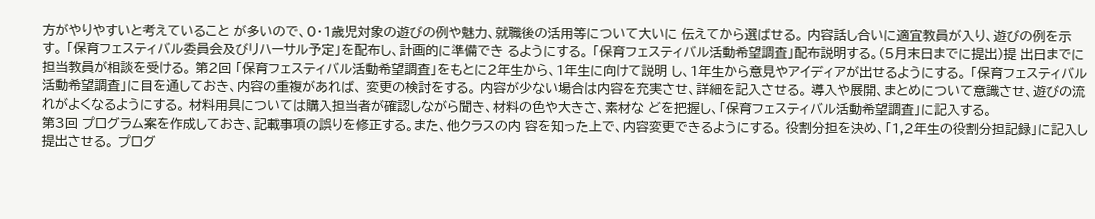方がやりやすいと考えていること が多いので、0・1歳児対象の遊びの例や魅力、就職後の活用等について大いに 伝えてから選ばせる。 内容話し合いに適宜教員が入り、遊びの例を示す。 「保育フェスティバル委員会及びリハーサル予定」を配布し、計画的に準備でき るようにする。 「保育フェスティバル活動希望調査」配布説明する。(5月末日までに提出)提 出日までに担当教員が相談を受ける。 第2回 「保育フェスティバル活動希望調査」をもとに2年生から、1年生に向けて説明 し、1年生から意見やアイディアが出せるようにする。 「保育フェスティバル活動希望調査」に目を通しておき、内容の重複があれば、 変更の検討をする。 内容が少ない場合は内容を充実させ、詳細を記入させる。 導入や展開、まとめについて意識させ、遊びの流れがよくなるようにする。 材料用具については購入担当者が確認しながら聞き、材料の色や大きさ、素材な どを把握し、「保育フェスティバル活動希望調査」に記入する。
第3回 プログラム案を作成しておき、記載事項の誤りを修正する。また、他クラスの内 容を知った上で、内容変更できるようにする。 役割分担を決め、「1,2年生の役割分担記録」に記入し提出させる。 プログ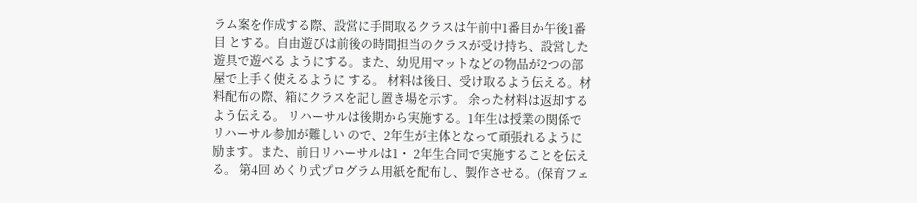ラム案を作成する際、設営に手間取るクラスは午前中1番目か午後1番目 とする。自由遊びは前後の時間担当のクラスが受け持ち、設営した遊具で遊べる ようにする。また、幼児用マットなどの物品が2つの部屋で上手く使えるように する。 材料は後日、受け取るよう伝える。材料配布の際、箱にクラスを記し置き場を示す。 余った材料は返却するよう伝える。 リハーサルは後期から実施する。1年生は授業の関係でリハーサル参加が難しい ので、2年生が主体となって頑張れるように励ます。また、前日リハーサルは1・ 2年生合同で実施することを伝える。 第4回 めくり式プログラム用紙を配布し、製作させる。(保育フェ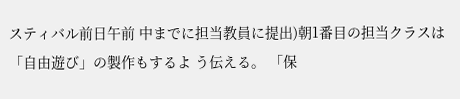スティバル前日午前 中までに担当教員に提出)朝1番目の担当クラスは「自由遊び」の製作もするよ う伝える。 「保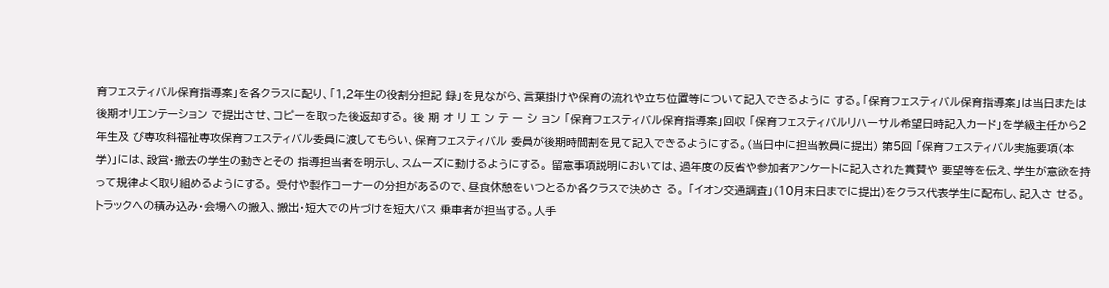育フェスティバル保育指導案」を各クラスに配り、「1,2年生の役割分担記 録」を見ながら、言葉掛けや保育の流れや立ち位置等について記入できるように する。「保育フェスティバル保育指導案」は当日または後期オリエンテーション で提出させ、コピーを取った後返却する。 後 期 オ リ エ ン テ ー シ ョン 「保育フェスティバル保育指導案」回収 「保育フェスティバルリハーサル希望日時記入カード」を学級主任から2年生及 び専攻科福祉専攻保育フェスティバル委員に渡してもらい、保育フェスティバル 委員が後期時間割を見て記入できるようにする。(当日中に担当教員に提出) 第5回 「保育フェスティバル実施要項(本学)」には、設営・撤去の学生の動きとその 指導担当者を明示し、スムーズに動けるようにする。 留意事項説明においては、過年度の反省や参加者アンケートに記入された賞賛や 要望等を伝え、学生が意欲を持って規律よく取り組めるようにする。 受付や製作コーナーの分担があるので、昼食休憩をいつとるか各クラスで決めさ る。 「イオン交通調査」(10月末日までに提出)をクラス代表学生に配布し、記入さ せる。トラックへの積み込み・会場への搬入、搬出・短大での片づけを短大バス 乗車者が担当する。人手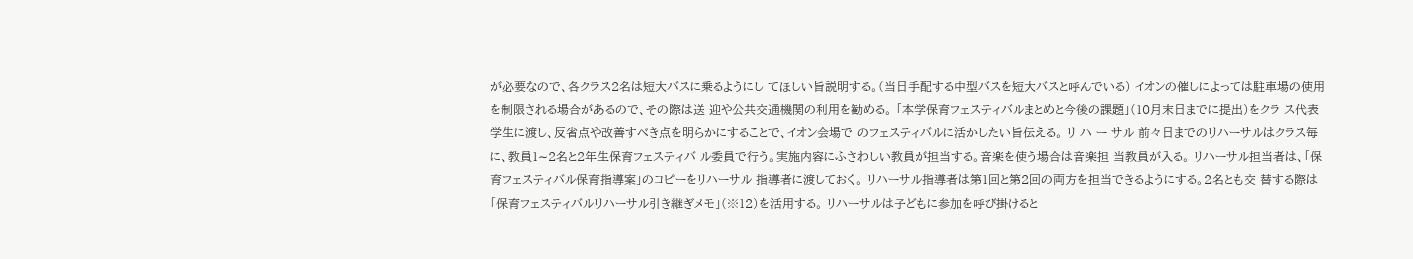が必要なので、各クラス2名は短大バスに乗るようにし てほしい旨説明する。(当日手配する中型バスを短大バスと呼んでいる) イオンの催しによっては駐車場の使用を制限される場合があるので、その際は送 迎や公共交通機関の利用を勧める。 「本学保育フェスティバルまとめと今後の課題」(10月末日までに提出)をクラ ス代表学生に渡し、反省点や改善すべき点を明らかにすることで、イオン会場で のフェスティバルに活かしたい旨伝える。 リ ハ ー サル 前々日までのリハーサルはクラス毎に、教員1∼2名と2年生保育フェスティバ ル委員で行う。実施内容にふさわしい教員が担当する。音楽を使う場合は音楽担 当教員が入る。 リハーサル担当者は、「保育フェスティバル保育指導案」のコピーをリハーサル 指導者に渡しておく。 リハーサル指導者は第1回と第2回の両方を担当できるようにする。2名とも交 替する際は「保育フェスティバルリハーサル引き継ぎメモ」(※12)を活用する。 リハーサルは子どもに参加を呼び掛けると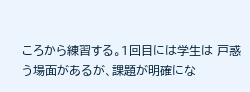ころから練習する。1回目には学生は 戸惑う場面があるが、課題が明確にな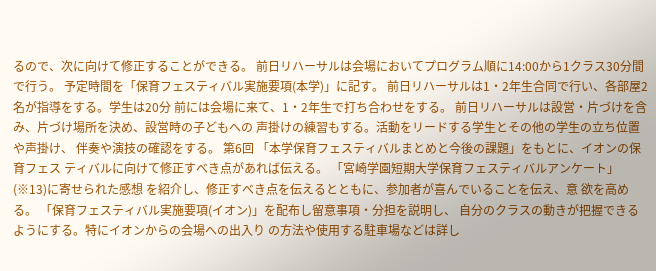るので、次に向けて修正することができる。 前日リハーサルは会場においてプログラム順に14:00から1クラス30分間で行う。 予定時間を「保育フェスティバル実施要項(本学)」に記す。 前日リハーサルは1・2年生合同で行い、各部屋2名が指導をする。学生は20分 前には会場に来て、1・2年生で打ち合わせをする。 前日リハーサルは設営・片づけを含み、片づけ場所を決め、設営時の子どもへの 声掛けの練習もする。活動をリードする学生とその他の学生の立ち位置や声掛け、 伴奏や演技の確認をする。 第6回 「本学保育フェスティバルまとめと今後の課題」をもとに、イオンの保育フェス ティバルに向けて修正すべき点があれば伝える。 「宮崎学園短期大学保育フェスティバルアンケート」(※13)に寄せられた感想 を紹介し、修正すべき点を伝えるとともに、参加者が喜んでいることを伝え、意 欲を高める。 「保育フェスティバル実施要項(イオン)」を配布し留意事項・分担を説明し、 自分のクラスの動きが把握できるようにする。特にイオンからの会場への出入り の方法や使用する駐車場などは詳し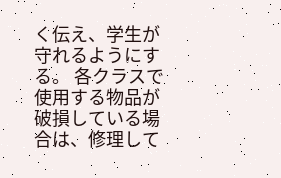く伝え、学生が守れるようにする。 各クラスで使用する物品が破損している場合は、修理して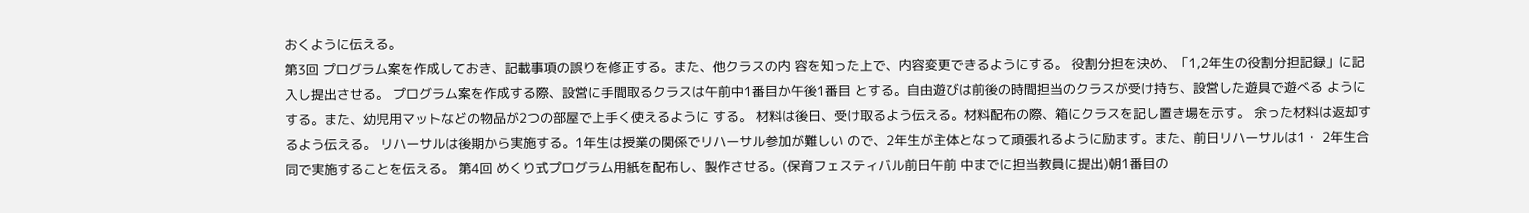おくように伝える。
第3回 プログラム案を作成しておき、記載事項の誤りを修正する。また、他クラスの内 容を知った上で、内容変更できるようにする。 役割分担を決め、「1,2年生の役割分担記録」に記入し提出させる。 プログラム案を作成する際、設営に手間取るクラスは午前中1番目か午後1番目 とする。自由遊びは前後の時間担当のクラスが受け持ち、設営した遊具で遊べる ようにする。また、幼児用マットなどの物品が2つの部屋で上手く使えるように する。 材料は後日、受け取るよう伝える。材料配布の際、箱にクラスを記し置き場を示す。 余った材料は返却するよう伝える。 リハーサルは後期から実施する。1年生は授業の関係でリハーサル参加が難しい ので、2年生が主体となって頑張れるように励ます。また、前日リハーサルは1・ 2年生合同で実施することを伝える。 第4回 めくり式プログラム用紙を配布し、製作させる。(保育フェスティバル前日午前 中までに担当教員に提出)朝1番目の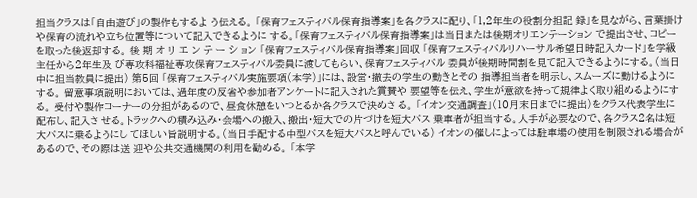担当クラスは「自由遊び」の製作もするよ う伝える。 「保育フェスティバル保育指導案」を各クラスに配り、「1,2年生の役割分担記 録」を見ながら、言葉掛けや保育の流れや立ち位置等について記入できるように する。「保育フェスティバル保育指導案」は当日または後期オリエンテーション で提出させ、コピーを取った後返却する。 後 期 オ リ エ ン テ ー シ ョン 「保育フェスティバル保育指導案」回収 「保育フェスティバルリハーサル希望日時記入カード」を学級主任から2年生及 び専攻科福祉専攻保育フェスティバル委員に渡してもらい、保育フェスティバル 委員が後期時間割を見て記入できるようにする。(当日中に担当教員に提出) 第5回 「保育フェスティバル実施要項(本学)」には、設営・撤去の学生の動きとその 指導担当者を明示し、スムーズに動けるようにする。 留意事項説明においては、過年度の反省や参加者アンケートに記入された賞賛や 要望等を伝え、学生が意欲を持って規律よく取り組めるようにする。 受付や製作コーナーの分担があるので、昼食休憩をいつとるか各クラスで決めさ る。 「イオン交通調査」(10月末日までに提出)をクラス代表学生に配布し、記入さ せる。トラックへの積み込み・会場への搬入、搬出・短大での片づけを短大バス 乗車者が担当する。人手が必要なので、各クラス2名は短大バスに乗るようにし てほしい旨説明する。(当日手配する中型バスを短大バスと呼んでいる) イオンの催しによっては駐車場の使用を制限される場合があるので、その際は送 迎や公共交通機関の利用を勧める。 「本学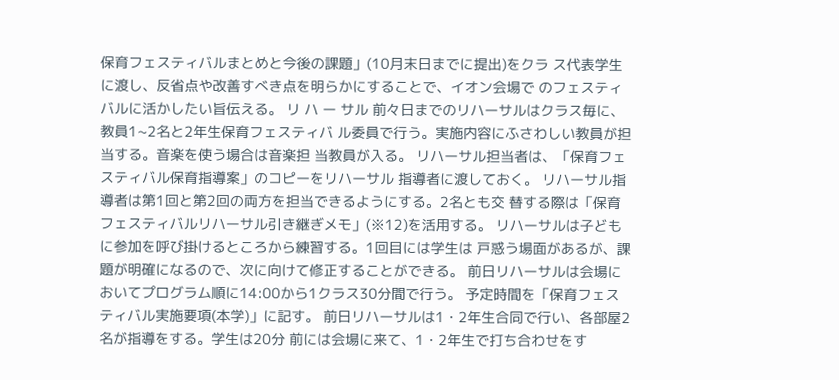保育フェスティバルまとめと今後の課題」(10月末日までに提出)をクラ ス代表学生に渡し、反省点や改善すべき点を明らかにすることで、イオン会場で のフェスティバルに活かしたい旨伝える。 リ ハ ー サル 前々日までのリハーサルはクラス毎に、教員1∼2名と2年生保育フェスティバ ル委員で行う。実施内容にふさわしい教員が担当する。音楽を使う場合は音楽担 当教員が入る。 リハーサル担当者は、「保育フェスティバル保育指導案」のコピーをリハーサル 指導者に渡しておく。 リハーサル指導者は第1回と第2回の両方を担当できるようにする。2名とも交 替する際は「保育フェスティバルリハーサル引き継ぎメモ」(※12)を活用する。 リハーサルは子どもに参加を呼び掛けるところから練習する。1回目には学生は 戸惑う場面があるが、課題が明確になるので、次に向けて修正することができる。 前日リハーサルは会場においてプログラム順に14:00から1クラス30分間で行う。 予定時間を「保育フェスティバル実施要項(本学)」に記す。 前日リハーサルは1・2年生合同で行い、各部屋2名が指導をする。学生は20分 前には会場に来て、1・2年生で打ち合わせをす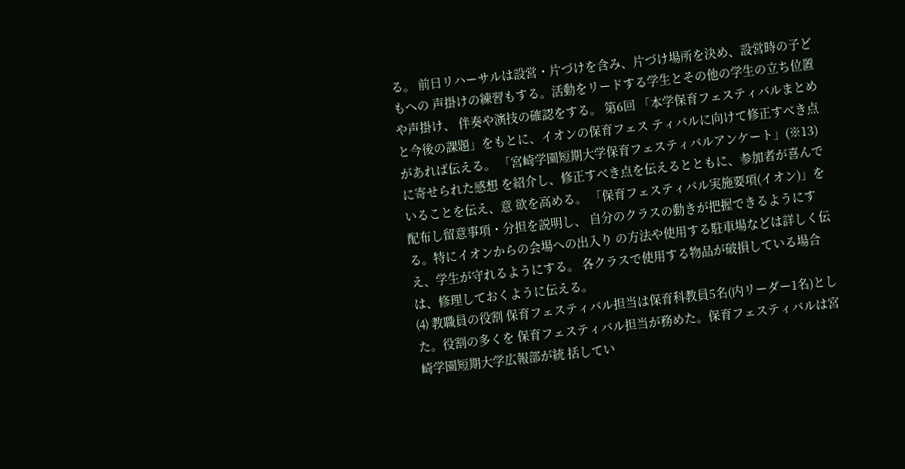る。 前日リハーサルは設営・片づけを含み、片づけ場所を決め、設営時の子どもへの 声掛けの練習もする。活動をリードする学生とその他の学生の立ち位置や声掛け、 伴奏や演技の確認をする。 第6回 「本学保育フェスティバルまとめと今後の課題」をもとに、イオンの保育フェス ティバルに向けて修正すべき点があれば伝える。 「宮崎学園短期大学保育フェスティバルアンケート」(※13)に寄せられた感想 を紹介し、修正すべき点を伝えるとともに、参加者が喜んでいることを伝え、意 欲を高める。 「保育フェスティバル実施要項(イオン)」を配布し留意事項・分担を説明し、 自分のクラスの動きが把握できるようにする。特にイオンからの会場への出入り の方法や使用する駐車場などは詳しく伝え、学生が守れるようにする。 各クラスで使用する物品が破損している場合は、修理しておくように伝える。
⑷ 教職員の役割 保育フェスティバル担当は保育科教員5名(内リーダー1名)とした。役割の多くを 保育フェスティバル担当が務めた。保育フェスティバルは宮崎学園短期大学広報部が統 括してい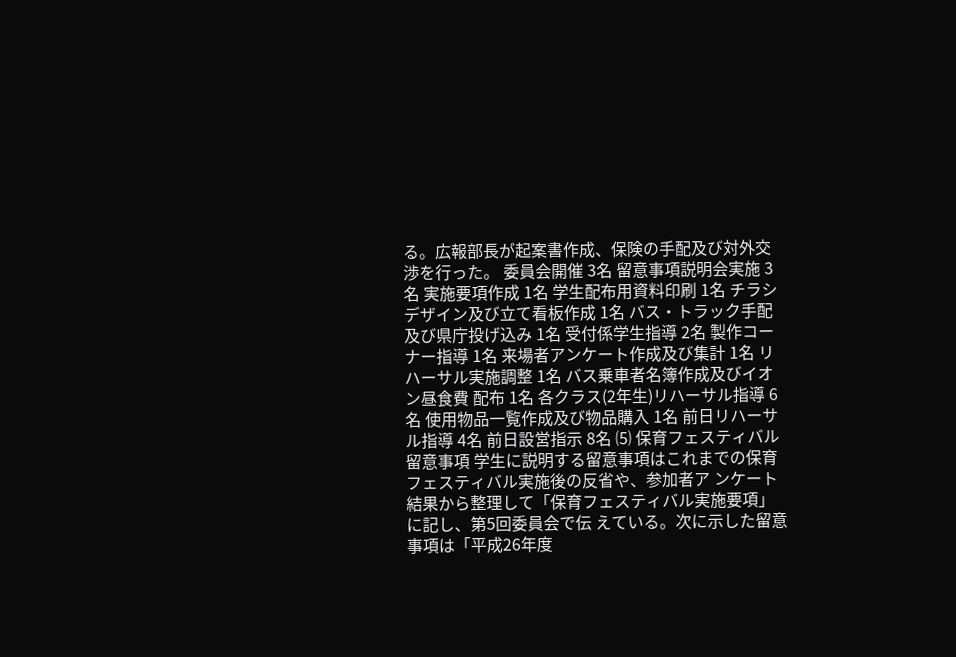る。広報部長が起案書作成、保険の手配及び対外交渉を行った。 委員会開催 3名 留意事項説明会実施 3名 実施要項作成 1名 学生配布用資料印刷 1名 チラシデザイン及び立て看板作成 1名 バス・トラック手配及び県庁投げ込み 1名 受付係学生指導 2名 製作コーナー指導 1名 来場者アンケート作成及び集計 1名 リハーサル実施調整 1名 バス乗車者名簿作成及びイオン昼食費 配布 1名 各クラス(2年生)リハーサル指導 6名 使用物品一覧作成及び物品購入 1名 前日リハーサル指導 4名 前日設営指示 8名 ⑸ 保育フェスティバル留意事項 学生に説明する留意事項はこれまでの保育フェスティバル実施後の反省や、参加者ア ンケート結果から整理して「保育フェスティバル実施要項」に記し、第5回委員会で伝 えている。次に示した留意事項は「平成26年度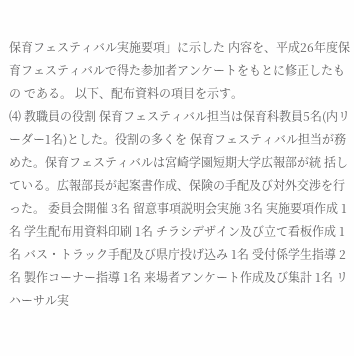保育フェスティバル実施要項」に示した 内容を、平成26年度保育フェスティバルで得た参加者アンケートをもとに修正したもの である。 以下、配布資料の項目を示す。
⑷ 教職員の役割 保育フェスティバル担当は保育科教員5名(内リーダー1名)とした。役割の多くを 保育フェスティバル担当が務めた。保育フェスティバルは宮崎学園短期大学広報部が統 括している。広報部長が起案書作成、保険の手配及び対外交渉を行った。 委員会開催 3名 留意事項説明会実施 3名 実施要項作成 1名 学生配布用資料印刷 1名 チラシデザイン及び立て看板作成 1名 バス・トラック手配及び県庁投げ込み 1名 受付係学生指導 2名 製作コーナー指導 1名 来場者アンケート作成及び集計 1名 リハーサル実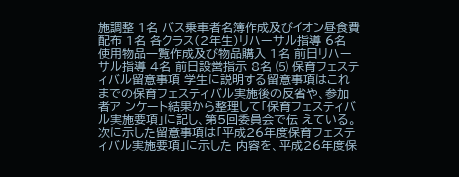施調整 1名 バス乗車者名簿作成及びイオン昼食費 配布 1名 各クラス(2年生)リハーサル指導 6名 使用物品一覧作成及び物品購入 1名 前日リハーサル指導 4名 前日設営指示 8名 ⑸ 保育フェスティバル留意事項 学生に説明する留意事項はこれまでの保育フェスティバル実施後の反省や、参加者ア ンケート結果から整理して「保育フェスティバル実施要項」に記し、第5回委員会で伝 えている。次に示した留意事項は「平成26年度保育フェスティバル実施要項」に示した 内容を、平成26年度保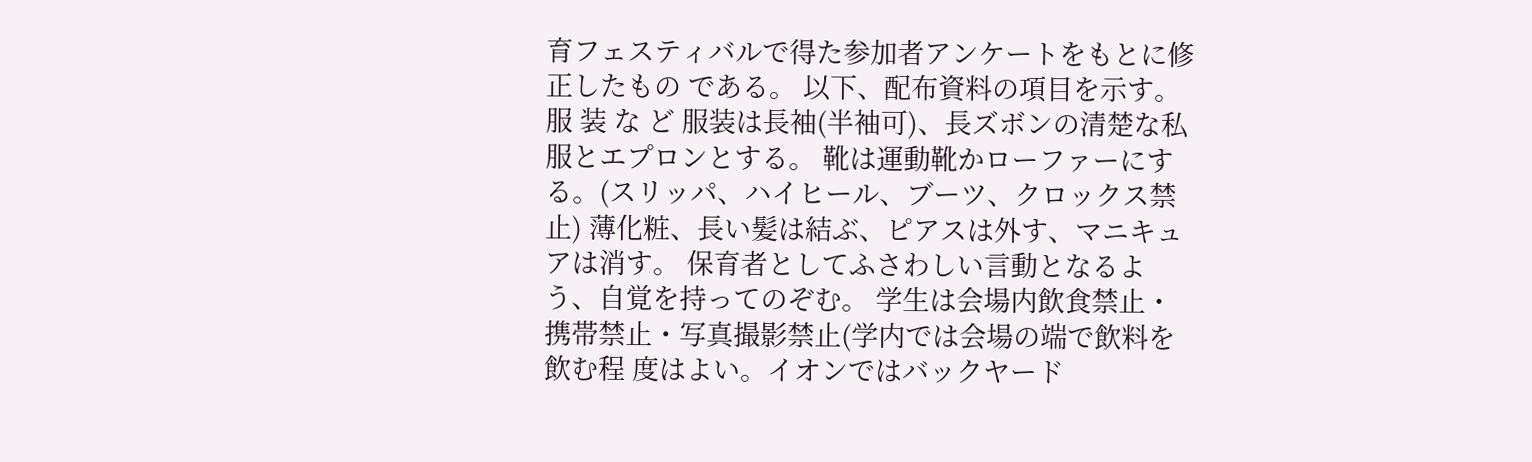育フェスティバルで得た参加者アンケートをもとに修正したもの である。 以下、配布資料の項目を示す。
服 装 な ど 服装は長袖(半袖可)、長ズボンの清楚な私服とエプロンとする。 靴は運動靴かローファーにする。(スリッパ、ハイヒール、ブーツ、クロックス禁止) 薄化粧、長い髪は結ぶ、ピアスは外す、マニキュアは消す。 保育者としてふさわしい言動となるよう、自覚を持ってのぞむ。 学生は会場内飲食禁止・携帯禁止・写真撮影禁止(学内では会場の端で飲料を飲む程 度はよい。イオンではバックヤード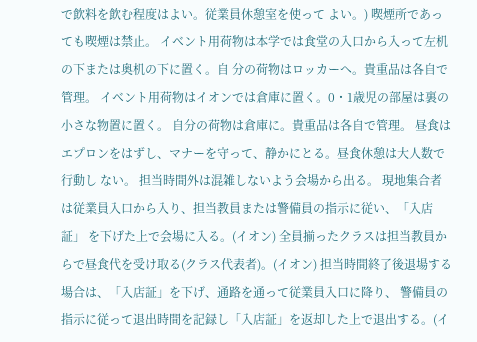で飲料を飲む程度はよい。従業員休憩室を使って よい。) 喫煙所であっても喫煙は禁止。 イベント用荷物は本学では食堂の入口から入って左机の下または奥机の下に置く。自 分の荷物はロッカーへ。貴重品は各自で管理。 イベント用荷物はイオンでは倉庫に置く。0・1歳児の部屋は裏の小さな物置に置く。 自分の荷物は倉庫に。貴重品は各自で管理。 昼食はエプロンをはずし、マナーを守って、静かにとる。昼食休憩は大人数で行動し ない。 担当時間外は混雑しないよう会場から出る。 現地集合者は従業員入口から入り、担当教員または警備員の指示に従い、「入店証」 を下げた上で会場に入る。(イオン) 全員揃ったクラスは担当教員からで昼食代を受け取る(クラス代表者)。(イオン) 担当時間終了後退場する場合は、「入店証」を下げ、通路を通って従業員入口に降り、 警備員の指示に従って退出時間を記録し「入店証」を返却した上で退出する。(イ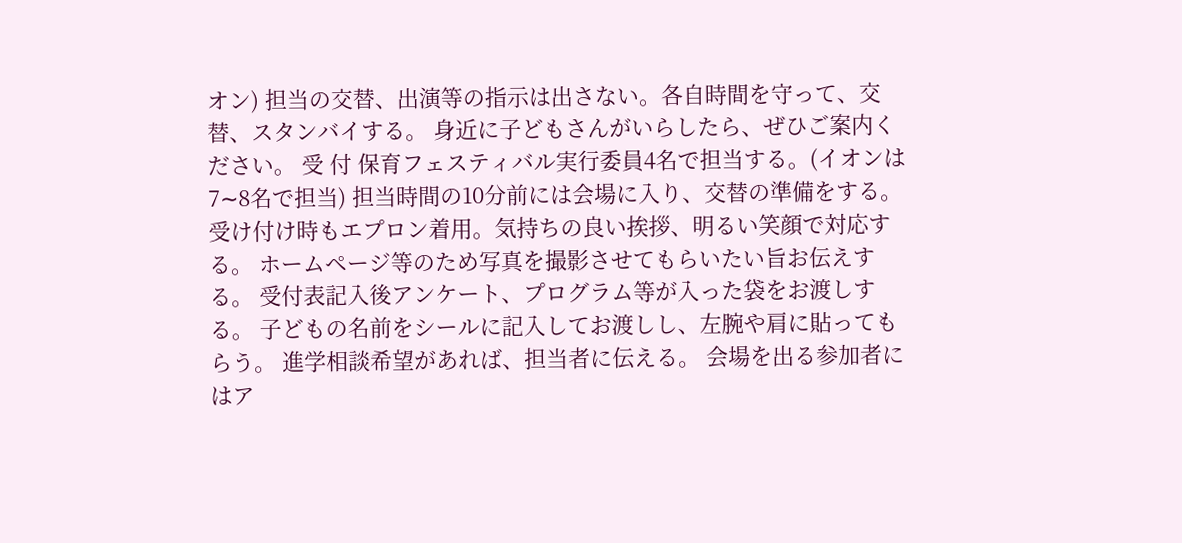オン) 担当の交替、出演等の指示は出さない。各自時間を守って、交替、スタンバイする。 身近に子どもさんがいらしたら、ぜひご案内ください。 受 付 保育フェスティバル実行委員4名で担当する。(イオンは7∼8名で担当) 担当時間の10分前には会場に入り、交替の準備をする。 受け付け時もエプロン着用。気持ちの良い挨拶、明るい笑顔で対応する。 ホームページ等のため写真を撮影させてもらいたい旨お伝えする。 受付表記入後アンケート、プログラム等が入った袋をお渡しする。 子どもの名前をシールに記入してお渡しし、左腕や肩に貼ってもらう。 進学相談希望があれば、担当者に伝える。 会場を出る参加者にはア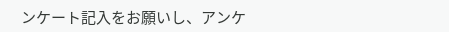ンケート記入をお願いし、アンケ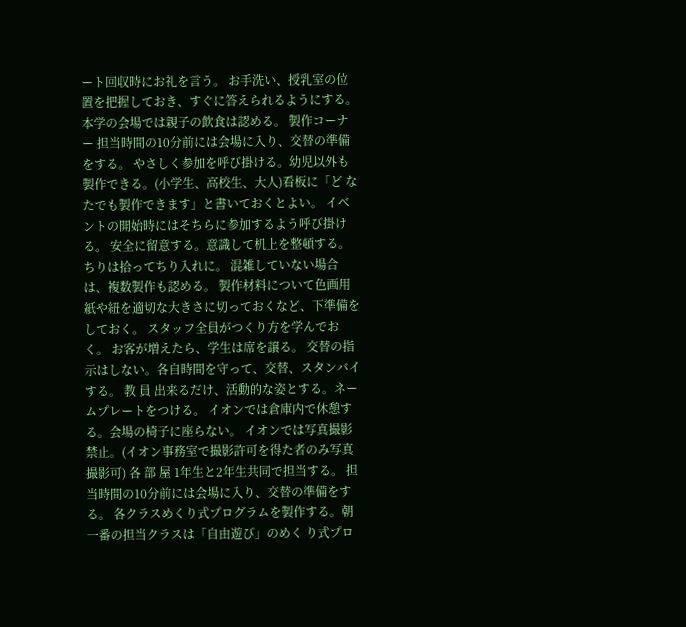ート回収時にお礼を言う。 お手洗い、授乳室の位置を把握しておき、すぐに答えられるようにする。 本学の会場では親子の飲食は認める。 製作コーナー 担当時間の10分前には会場に入り、交替の準備をする。 やさしく参加を呼び掛ける。幼児以外も製作できる。(小学生、高校生、大人)看板に「ど なたでも製作できます」と書いておくとよい。 イベントの開始時にはそちらに参加するよう呼び掛ける。 安全に留意する。意識して机上を整頓する。ちりは拾ってちり入れに。 混雑していない場合は、複数製作も認める。 製作材料について色画用紙や紐を適切な大きさに切っておくなど、下準備をしておく。 スタッフ全員がつくり方を学んでおく。 お客が増えたら、学生は席を譲る。 交替の指示はしない。各自時間を守って、交替、スタンバイする。 教 員 出来るだけ、活動的な姿とする。ネームプレートをつける。 イオンでは倉庫内で休憩する。会場の椅子に座らない。 イオンでは写真撮影禁止。(イオン事務室で撮影許可を得た者のみ写真撮影可) 各 部 屋 1年生と2年生共同で担当する。 担当時間の10分前には会場に入り、交替の準備をする。 各クラスめくり式プログラムを製作する。朝一番の担当クラスは「自由遊び」のめく り式プロ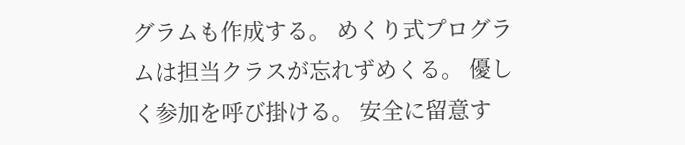グラムも作成する。 めくり式プログラムは担当クラスが忘れずめくる。 優しく参加を呼び掛ける。 安全に留意す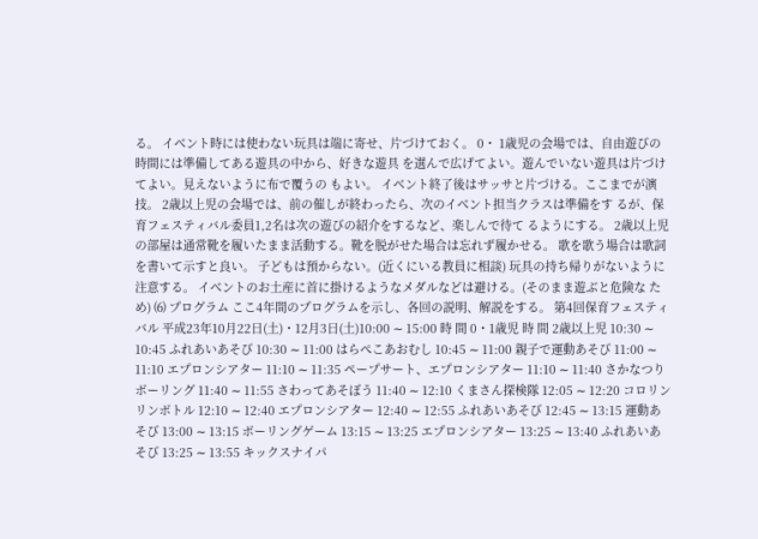る。 イベント時には使わない玩具は端に寄せ、片づけておく。 0・ 1歳児の会場では、自由遊びの時間には準備してある遊具の中から、好きな遊具 を選んで広げてよい。遊んでいない遊具は片づけてよい。見えないように布で覆うの もよい。 イベント終了後はサッサと片づける。ここまでが演技。 2歳以上児の会場では、前の催しが終わったら、次のイベント担当クラスは準備をす るが、保育フェスティバル委員1,2名は次の遊びの紹介をするなど、楽しんで待て るようにする。 2歳以上児の部屋は通常靴を履いたまま活動する。靴を脱がせた場合は忘れず履かせる。 歌を歌う場合は歌詞を書いて示すと良い。 子どもは預からない。(近くにいる教員に相談) 玩具の持ち帰りがないように注意する。 イベントのお土産に首に掛けるようなメダルなどは避ける。(そのまま遊ぶと危険な ため) ⑹ プログラム ここ4年間のプログラムを示し、各回の説明、解説をする。 第4回保育フェスティバル 平成23年10月22日(土)・12月3日(土)10:00 ∼ 15:00 時 間 0・1歳児 時 間 2歳以上児 10:30 ∼ 10:45 ふれあいあそび 10:30 ∼ 11:00 はらぺこあおむし 10:45 ∼ 11:00 親子で運動あそび 11:00 ∼ 11:10 エプロンシアター 11:10 ∼ 11:35 ペープサート、エプロンシアター 11:10 ∼ 11:40 さかなつり ボーリング 11:40 ∼ 11:55 さわってあそぼう 11:40 ∼ 12:10 くまさん探検隊 12:05 ∼ 12:20 コロリンリンボトル 12:10 ∼ 12:40 エプロンシアター 12:40 ∼ 12:55 ふれあいあそび 12:45 ∼ 13:15 運動あそび 13:00 ∼ 13:15 ボーリングゲーム 13:15 ∼ 13:25 エプロンシアター 13:25 ∼ 13:40 ふれあいあそび 13:25 ∼ 13:55 キックスナイパ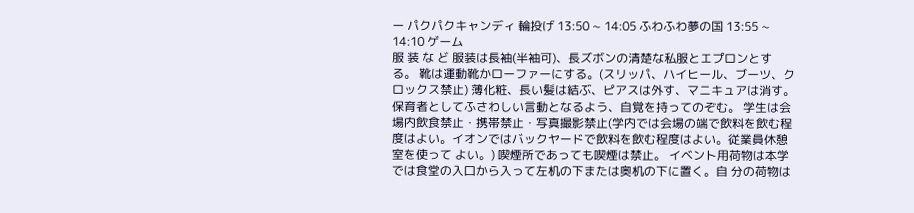ー パクパクキャンディ 輪投げ 13:50 ∼ 14:05 ふわふわ夢の国 13:55 ∼ 14:10 ゲーム
服 装 な ど 服装は長袖(半袖可)、長ズボンの清楚な私服とエプロンとする。 靴は運動靴かローファーにする。(スリッパ、ハイヒール、ブーツ、クロックス禁止) 薄化粧、長い髪は結ぶ、ピアスは外す、マニキュアは消す。 保育者としてふさわしい言動となるよう、自覚を持ってのぞむ。 学生は会場内飲食禁止・携帯禁止・写真撮影禁止(学内では会場の端で飲料を飲む程 度はよい。イオンではバックヤードで飲料を飲む程度はよい。従業員休憩室を使って よい。) 喫煙所であっても喫煙は禁止。 イベント用荷物は本学では食堂の入口から入って左机の下または奥机の下に置く。自 分の荷物は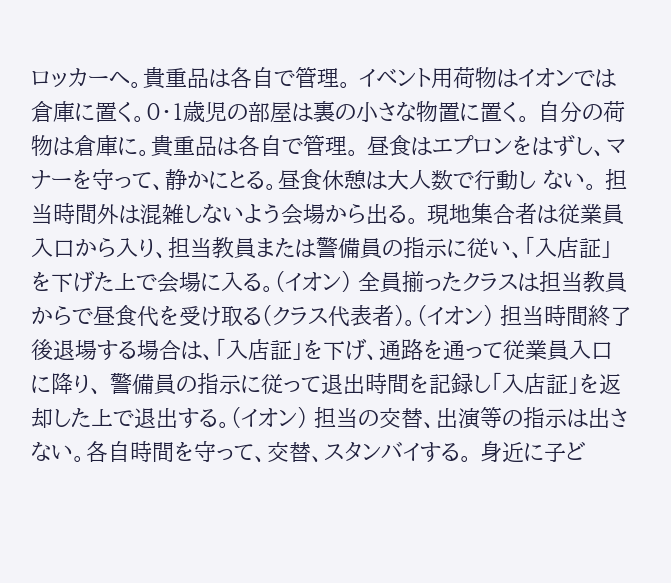ロッカーへ。貴重品は各自で管理。 イベント用荷物はイオンでは倉庫に置く。0・1歳児の部屋は裏の小さな物置に置く。 自分の荷物は倉庫に。貴重品は各自で管理。 昼食はエプロンをはずし、マナーを守って、静かにとる。昼食休憩は大人数で行動し ない。 担当時間外は混雑しないよう会場から出る。 現地集合者は従業員入口から入り、担当教員または警備員の指示に従い、「入店証」 を下げた上で会場に入る。(イオン) 全員揃ったクラスは担当教員からで昼食代を受け取る(クラス代表者)。(イオン) 担当時間終了後退場する場合は、「入店証」を下げ、通路を通って従業員入口に降り、 警備員の指示に従って退出時間を記録し「入店証」を返却した上で退出する。(イオン) 担当の交替、出演等の指示は出さない。各自時間を守って、交替、スタンバイする。 身近に子ど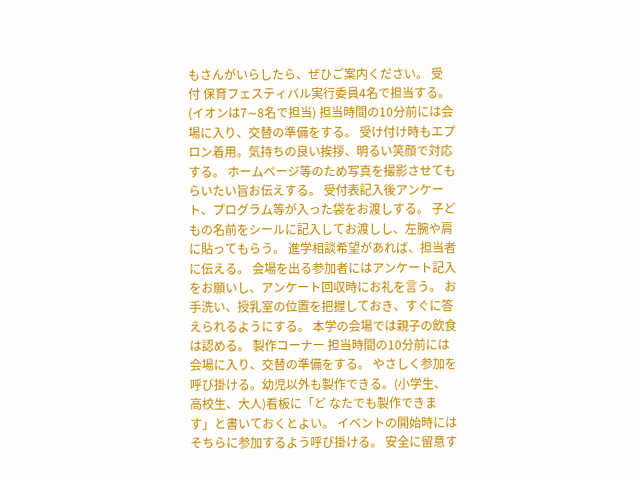もさんがいらしたら、ぜひご案内ください。 受 付 保育フェスティバル実行委員4名で担当する。(イオンは7∼8名で担当) 担当時間の10分前には会場に入り、交替の準備をする。 受け付け時もエプロン着用。気持ちの良い挨拶、明るい笑顔で対応する。 ホームページ等のため写真を撮影させてもらいたい旨お伝えする。 受付表記入後アンケート、プログラム等が入った袋をお渡しする。 子どもの名前をシールに記入してお渡しし、左腕や肩に貼ってもらう。 進学相談希望があれば、担当者に伝える。 会場を出る参加者にはアンケート記入をお願いし、アンケート回収時にお礼を言う。 お手洗い、授乳室の位置を把握しておき、すぐに答えられるようにする。 本学の会場では親子の飲食は認める。 製作コーナー 担当時間の10分前には会場に入り、交替の準備をする。 やさしく参加を呼び掛ける。幼児以外も製作できる。(小学生、高校生、大人)看板に「ど なたでも製作できます」と書いておくとよい。 イベントの開始時にはそちらに参加するよう呼び掛ける。 安全に留意す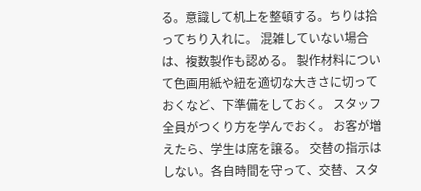る。意識して机上を整頓する。ちりは拾ってちり入れに。 混雑していない場合は、複数製作も認める。 製作材料について色画用紙や紐を適切な大きさに切っておくなど、下準備をしておく。 スタッフ全員がつくり方を学んでおく。 お客が増えたら、学生は席を譲る。 交替の指示はしない。各自時間を守って、交替、スタ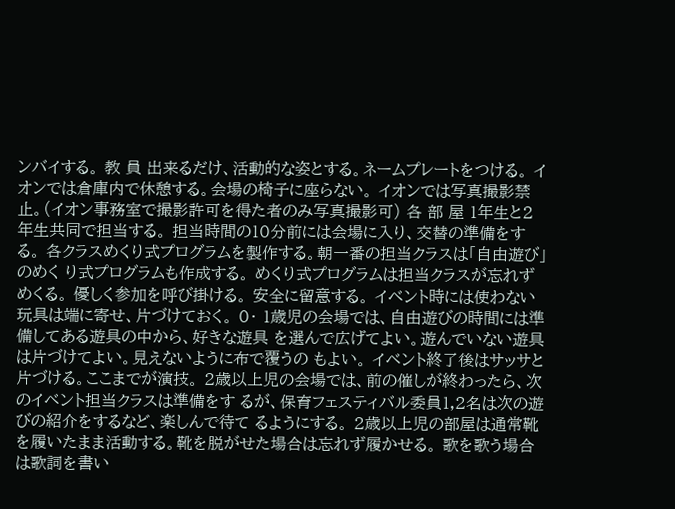ンバイする。 教 員 出来るだけ、活動的な姿とする。ネームプレートをつける。 イオンでは倉庫内で休憩する。会場の椅子に座らない。 イオンでは写真撮影禁止。(イオン事務室で撮影許可を得た者のみ写真撮影可) 各 部 屋 1年生と2年生共同で担当する。 担当時間の10分前には会場に入り、交替の準備をする。 各クラスめくり式プログラムを製作する。朝一番の担当クラスは「自由遊び」のめく り式プログラムも作成する。 めくり式プログラムは担当クラスが忘れずめくる。 優しく参加を呼び掛ける。 安全に留意する。 イベント時には使わない玩具は端に寄せ、片づけておく。 0・ 1歳児の会場では、自由遊びの時間には準備してある遊具の中から、好きな遊具 を選んで広げてよい。遊んでいない遊具は片づけてよい。見えないように布で覆うの もよい。 イベント終了後はサッサと片づける。ここまでが演技。 2歳以上児の会場では、前の催しが終わったら、次のイベント担当クラスは準備をす るが、保育フェスティバル委員1,2名は次の遊びの紹介をするなど、楽しんで待て るようにする。 2歳以上児の部屋は通常靴を履いたまま活動する。靴を脱がせた場合は忘れず履かせる。 歌を歌う場合は歌詞を書い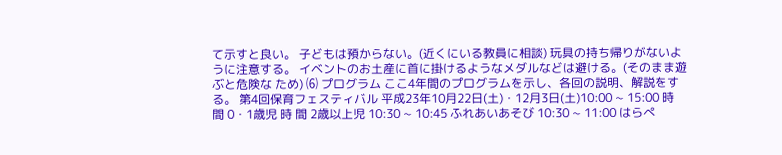て示すと良い。 子どもは預からない。(近くにいる教員に相談) 玩具の持ち帰りがないように注意する。 イベントのお土産に首に掛けるようなメダルなどは避ける。(そのまま遊ぶと危険な ため) ⑹ プログラム ここ4年間のプログラムを示し、各回の説明、解説をする。 第4回保育フェスティバル 平成23年10月22日(土)・12月3日(土)10:00 ∼ 15:00 時 間 0・1歳児 時 間 2歳以上児 10:30 ∼ 10:45 ふれあいあそび 10:30 ∼ 11:00 はらぺ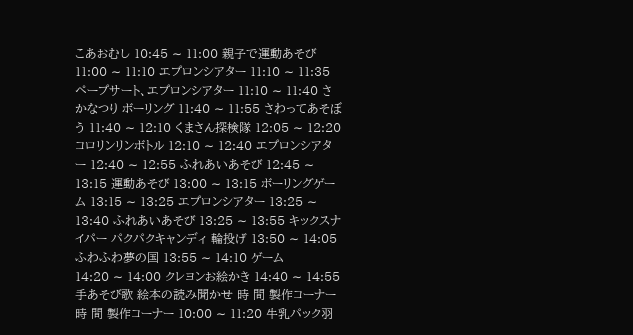こあおむし 10:45 ∼ 11:00 親子で運動あそび 11:00 ∼ 11:10 エプロンシアター 11:10 ∼ 11:35 ペープサート、エプロンシアター 11:10 ∼ 11:40 さかなつり ボーリング 11:40 ∼ 11:55 さわってあそぼう 11:40 ∼ 12:10 くまさん探検隊 12:05 ∼ 12:20 コロリンリンボトル 12:10 ∼ 12:40 エプロンシアター 12:40 ∼ 12:55 ふれあいあそび 12:45 ∼ 13:15 運動あそび 13:00 ∼ 13:15 ボーリングゲーム 13:15 ∼ 13:25 エプロンシアター 13:25 ∼ 13:40 ふれあいあそび 13:25 ∼ 13:55 キックスナイパー パクパクキャンディ 輪投げ 13:50 ∼ 14:05 ふわふわ夢の国 13:55 ∼ 14:10 ゲーム
14:20 ∼ 14:00 クレヨンお絵かき 14:40 ∼ 14:55 手あそび歌 絵本の読み聞かせ 時 間 製作コーナー 時 間 製作コーナー 10:00 ∼ 11:20 牛乳パック羽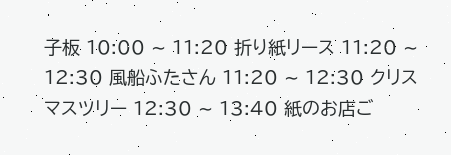子板 10:00 ∼ 11:20 折り紙リース 11:20 ∼ 12:30 風船ふたさん 11:20 ∼ 12:30 クリスマスツリー 12:30 ∼ 13:40 紙のお店ご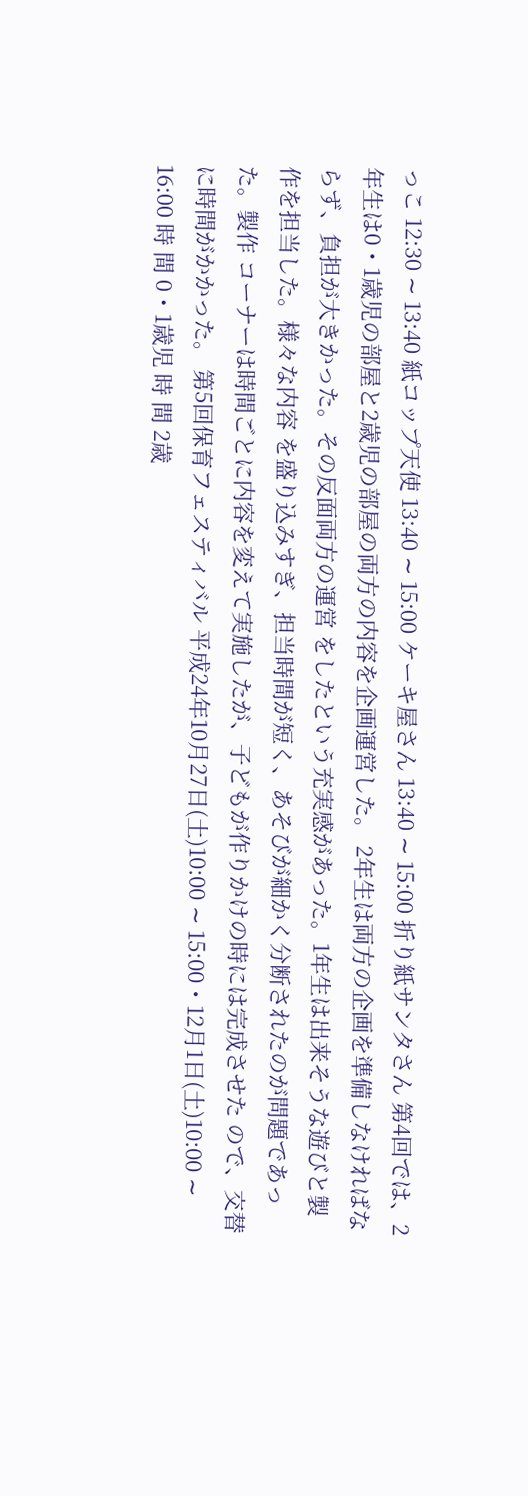っこ 12:30 ∼ 13:40 紙コップ天使 13:40 ∼ 15:00 ケーキ屋さん 13:40 ∼ 15:00 折り紙サンタさん 第4回では、2年生は0・1歳児の部屋と2歳児の部屋の両方の内容を企画運営した。 2年生は両方の企画を準備しなければならず、負担が大きかった。その反面両方の運営 をしたという充実感があった。1年生は出来そうな遊びと製作を担当した。様々な内容 を盛り込みすぎ、担当時間が短く、あそびが細かく分断されたのが問題であった。製作 コーナーは時間ごとに内容を変えて実施したが、子どもが作りかけの時には完成させた ので、交替に時間がかかった。 第5回保育フェスティバル 平成24年10月27日(土)10:00 ∼ 15:00・12月1日(土)10:00 ∼ 16:00 時 間 0・1歳児 時 間 2歳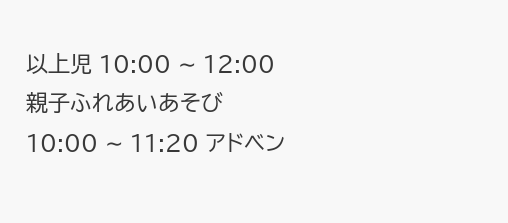以上児 10:00 ∼ 12:00 親子ふれあいあそび 10:00 ∼ 11:20 アドベン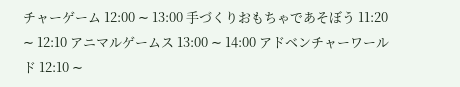チャーゲーム 12:00 ∼ 13:00 手づくりおもちゃであそぼう 11:20 ∼ 12:10 アニマルゲームス 13:00 ∼ 14:00 アドベンチャーワールド 12:10 ∼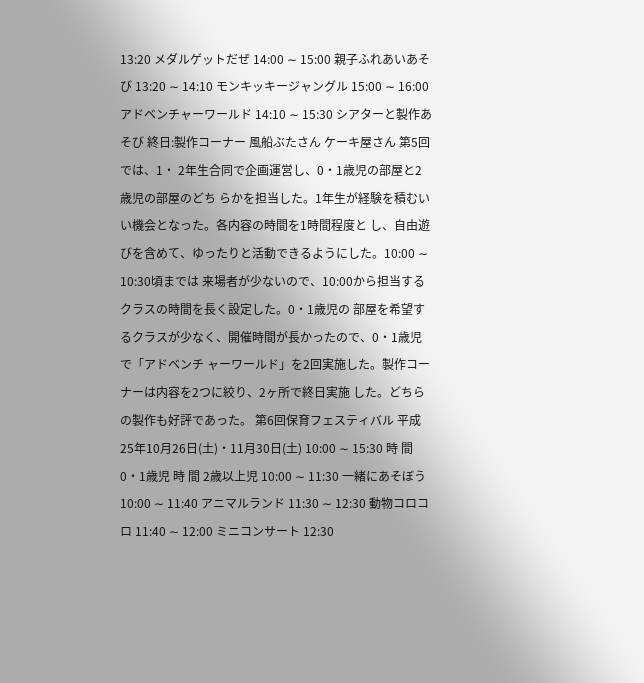13:20 メダルゲットだぜ 14:00 ∼ 15:00 親子ふれあいあそび 13:20 ∼ 14:10 モンキッキージャングル 15:00 ∼ 16:00 アドベンチャーワールド 14:10 ∼ 15:30 シアターと製作あそび 終日:製作コーナー 風船ぶたさん ケーキ屋さん 第5回では、1・ 2年生合同で企画運営し、0・1歳児の部屋と2歳児の部屋のどち らかを担当した。1年生が経験を積むいい機会となった。各内容の時間を1時間程度と し、自由遊びを含めて、ゆったりと活動できるようにした。10:00 ∼ 10:30頃までは 来場者が少ないので、10:00から担当するクラスの時間を長く設定した。0・1歳児の 部屋を希望するクラスが少なく、開催時間が長かったので、0・1歳児で「アドベンチ ャーワールド」を2回実施した。製作コーナーは内容を2つに絞り、2ヶ所で終日実施 した。どちらの製作も好評であった。 第6回保育フェスティバル 平成25年10月26日(土)・11月30日(土) 10:00 ∼ 15:30 時 間 0・1歳児 時 間 2歳以上児 10:00 ∼ 11:30 一緒にあそぼう 10:00 ∼ 11:40 アニマルランド 11:30 ∼ 12:30 動物コロコロ 11:40 ∼ 12:00 ミニコンサート 12:30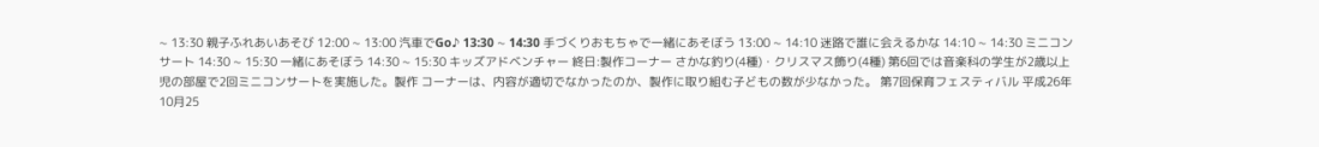∼ 13:30 親子ふれあいあそび 12:00 ∼ 13:00 汽車でGo♪ 13:30 ∼ 14:30 手づくりおもちゃで一緒にあそぼう 13:00 ∼ 14:10 迷路で誰に会えるかな 14:10 ∼ 14:30 ミニコンサート 14:30 ∼ 15:30 一緒にあそぼう 14:30 ∼ 15:30 キッズアドベンチャー 終日:製作コーナー さかな釣り(4種)・クリスマス飾り(4種) 第6回では音楽科の学生が2歳以上児の部屋で2回ミニコンサートを実施した。製作 コーナーは、内容が適切でなかったのか、製作に取り組む子どもの数が少なかった。 第7回保育フェスティバル 平成26年10月25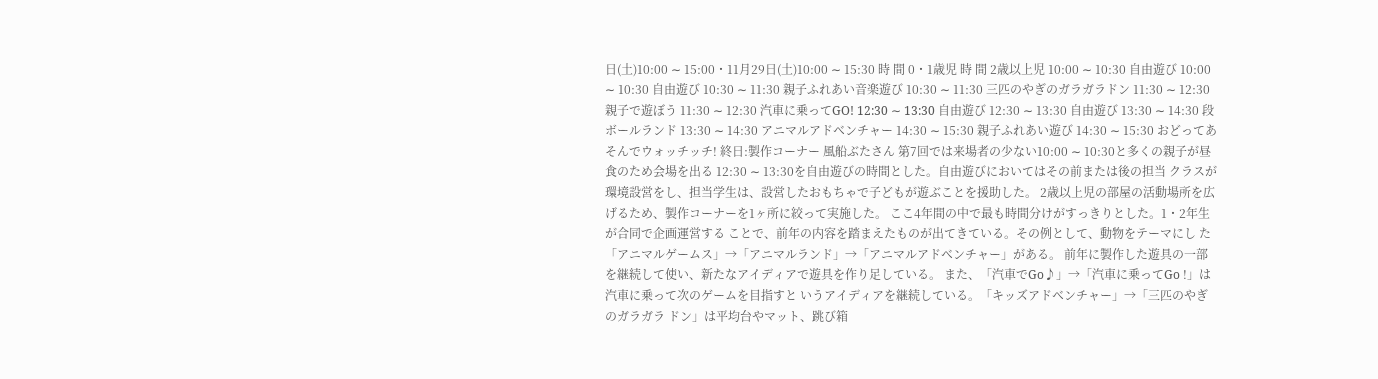日(土)10:00 ∼ 15:00・11月29日(土)10:00 ∼ 15:30 時 間 0・1歳児 時 間 2歳以上児 10:00 ∼ 10:30 自由遊び 10:00 ∼ 10:30 自由遊び 10:30 ∼ 11:30 親子ふれあい音楽遊び 10:30 ∼ 11:30 三匹のやぎのガラガラドン 11:30 ∼ 12:30 親子で遊ぼう 11:30 ∼ 12:30 汽車に乗ってGO! 12:30 ∼ 13:30 自由遊び 12:30 ∼ 13:30 自由遊び 13:30 ∼ 14:30 段ボールランド 13:30 ∼ 14:30 アニマルアドベンチャー 14:30 ∼ 15:30 親子ふれあい遊び 14:30 ∼ 15:30 おどってあそんでウォッチッチ! 終日:製作コーナー 風船ぶたさん 第7回では来場者の少ない10:00 ∼ 10:30と多くの親子が昼食のため会場を出る 12:30 ∼ 13:30を自由遊びの時間とした。自由遊びにおいてはその前または後の担当 クラスが環境設営をし、担当学生は、設営したおもちゃで子どもが遊ぶことを援助した。 2歳以上児の部屋の活動場所を広げるため、製作コーナーを1ヶ所に絞って実施した。 ここ4年間の中で最も時間分けがすっきりとした。1・2年生が合同で企画運営する ことで、前年の内容を踏まえたものが出てきている。その例として、動物をテーマにし た「アニマルゲームス」→「アニマルランド」→「アニマルアドベンチャー」がある。 前年に製作した遊具の一部を継続して使い、新たなアイディアで遊具を作り足している。 また、「汽車でGo♪」→「汽車に乗ってGo !」は汽車に乗って次のゲームを目指すと いうアイディアを継続している。「キッズアドベンチャー」→「三匹のやぎのガラガラ ドン」は平均台やマット、跳び箱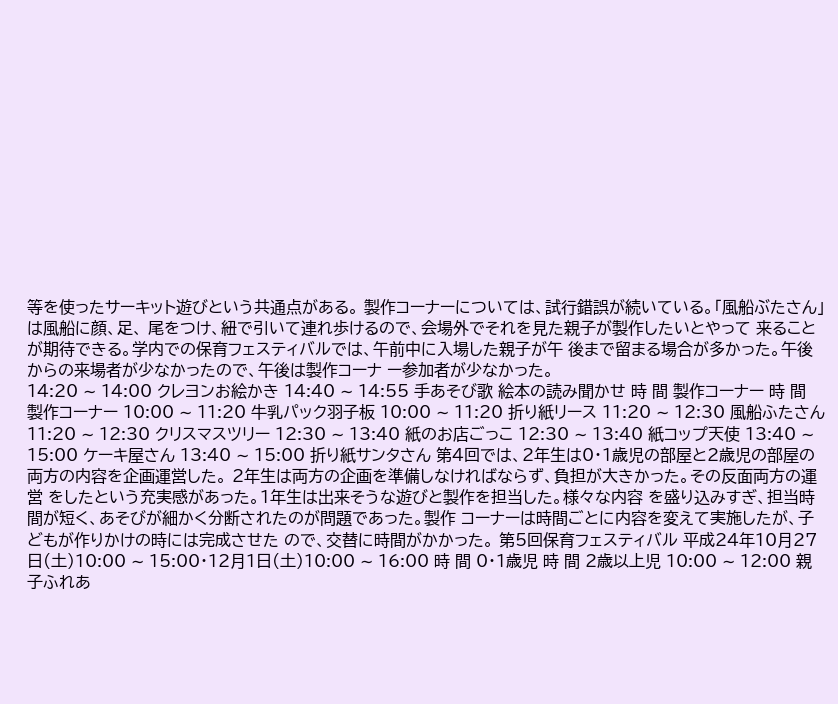等を使ったサーキット遊びという共通点がある。 製作コーナーについては、試行錯誤が続いている。「風船ぶたさん」は風船に顔、足、 尾をつけ、紐で引いて連れ歩けるので、会場外でそれを見た親子が製作したいとやって 来ることが期待できる。学内での保育フェスティバルでは、午前中に入場した親子が午 後まで留まる場合が多かった。午後からの来場者が少なかったので、午後は製作コーナ ー参加者が少なかった。
14:20 ∼ 14:00 クレヨンお絵かき 14:40 ∼ 14:55 手あそび歌 絵本の読み聞かせ 時 間 製作コーナー 時 間 製作コーナー 10:00 ∼ 11:20 牛乳パック羽子板 10:00 ∼ 11:20 折り紙リース 11:20 ∼ 12:30 風船ふたさん 11:20 ∼ 12:30 クリスマスツリー 12:30 ∼ 13:40 紙のお店ごっこ 12:30 ∼ 13:40 紙コップ天使 13:40 ∼ 15:00 ケーキ屋さん 13:40 ∼ 15:00 折り紙サンタさん 第4回では、2年生は0・1歳児の部屋と2歳児の部屋の両方の内容を企画運営した。 2年生は両方の企画を準備しなければならず、負担が大きかった。その反面両方の運営 をしたという充実感があった。1年生は出来そうな遊びと製作を担当した。様々な内容 を盛り込みすぎ、担当時間が短く、あそびが細かく分断されたのが問題であった。製作 コーナーは時間ごとに内容を変えて実施したが、子どもが作りかけの時には完成させた ので、交替に時間がかかった。 第5回保育フェスティバル 平成24年10月27日(土)10:00 ∼ 15:00・12月1日(土)10:00 ∼ 16:00 時 間 0・1歳児 時 間 2歳以上児 10:00 ∼ 12:00 親子ふれあ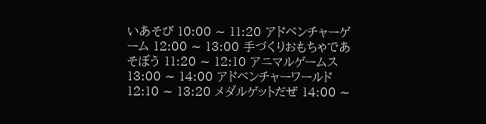いあそび 10:00 ∼ 11:20 アドベンチャーゲーム 12:00 ∼ 13:00 手づくりおもちゃであそぼう 11:20 ∼ 12:10 アニマルゲームス 13:00 ∼ 14:00 アドベンチャーワールド 12:10 ∼ 13:20 メダルゲットだぜ 14:00 ∼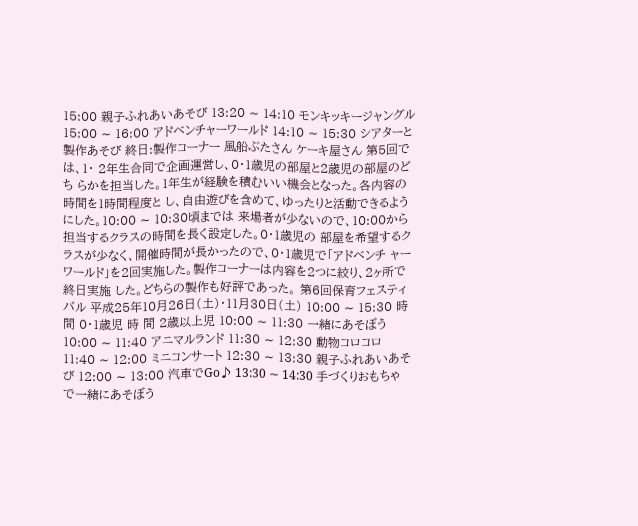15:00 親子ふれあいあそび 13:20 ∼ 14:10 モンキッキージャングル 15:00 ∼ 16:00 アドベンチャーワールド 14:10 ∼ 15:30 シアターと製作あそび 終日:製作コーナー 風船ぶたさん ケーキ屋さん 第5回では、1・ 2年生合同で企画運営し、0・1歳児の部屋と2歳児の部屋のどち らかを担当した。1年生が経験を積むいい機会となった。各内容の時間を1時間程度と し、自由遊びを含めて、ゆったりと活動できるようにした。10:00 ∼ 10:30頃までは 来場者が少ないので、10:00から担当するクラスの時間を長く設定した。0・1歳児の 部屋を希望するクラスが少なく、開催時間が長かったので、0・1歳児で「アドベンチ ャーワールド」を2回実施した。製作コーナーは内容を2つに絞り、2ヶ所で終日実施 した。どちらの製作も好評であった。 第6回保育フェスティバル 平成25年10月26日(土)・11月30日(土) 10:00 ∼ 15:30 時 間 0・1歳児 時 間 2歳以上児 10:00 ∼ 11:30 一緒にあそぼう 10:00 ∼ 11:40 アニマルランド 11:30 ∼ 12:30 動物コロコロ 11:40 ∼ 12:00 ミニコンサート 12:30 ∼ 13:30 親子ふれあいあそび 12:00 ∼ 13:00 汽車でGo♪ 13:30 ∼ 14:30 手づくりおもちゃで一緒にあそぼう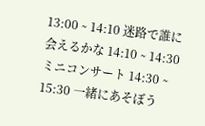13:00 ∼ 14:10 迷路で誰に会えるかな 14:10 ∼ 14:30 ミニコンサート 14:30 ∼ 15:30 一緒にあそぼう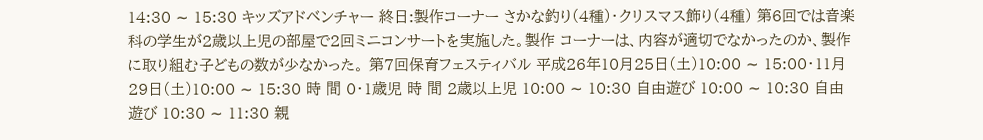14:30 ∼ 15:30 キッズアドベンチャー 終日:製作コーナー さかな釣り(4種)・クリスマス飾り(4種) 第6回では音楽科の学生が2歳以上児の部屋で2回ミニコンサートを実施した。製作 コーナーは、内容が適切でなかったのか、製作に取り組む子どもの数が少なかった。 第7回保育フェスティバル 平成26年10月25日(土)10:00 ∼ 15:00・11月29日(土)10:00 ∼ 15:30 時 間 0・1歳児 時 間 2歳以上児 10:00 ∼ 10:30 自由遊び 10:00 ∼ 10:30 自由遊び 10:30 ∼ 11:30 親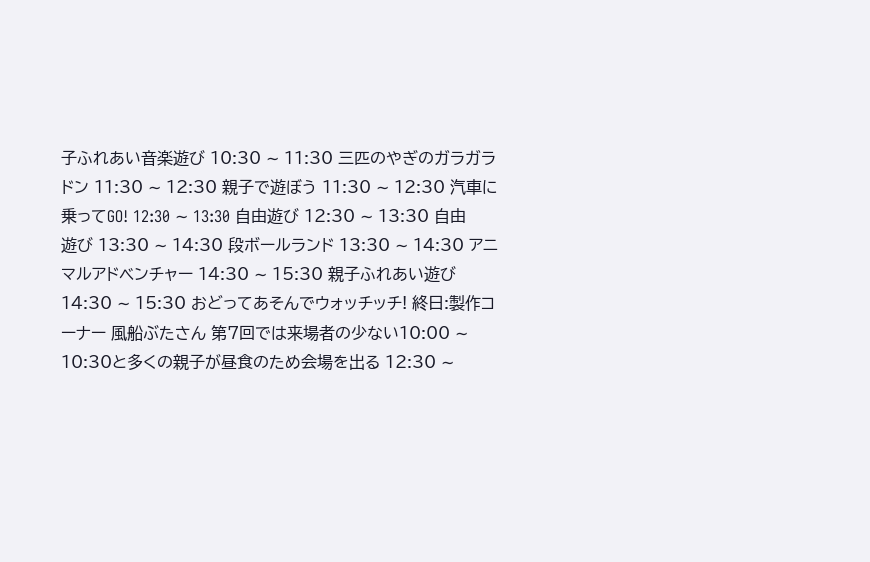子ふれあい音楽遊び 10:30 ∼ 11:30 三匹のやぎのガラガラドン 11:30 ∼ 12:30 親子で遊ぼう 11:30 ∼ 12:30 汽車に乗ってGO! 12:30 ∼ 13:30 自由遊び 12:30 ∼ 13:30 自由遊び 13:30 ∼ 14:30 段ボールランド 13:30 ∼ 14:30 アニマルアドベンチャー 14:30 ∼ 15:30 親子ふれあい遊び 14:30 ∼ 15:30 おどってあそんでウォッチッチ! 終日:製作コーナー 風船ぶたさん 第7回では来場者の少ない10:00 ∼ 10:30と多くの親子が昼食のため会場を出る 12:30 ∼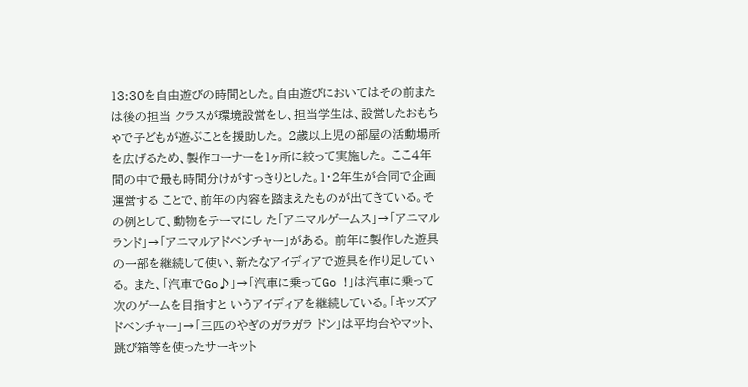13:30を自由遊びの時間とした。自由遊びにおいてはその前または後の担当 クラスが環境設営をし、担当学生は、設営したおもちゃで子どもが遊ぶことを援助した。 2歳以上児の部屋の活動場所を広げるため、製作コーナーを1ヶ所に絞って実施した。 ここ4年間の中で最も時間分けがすっきりとした。1・2年生が合同で企画運営する ことで、前年の内容を踏まえたものが出てきている。その例として、動物をテーマにし た「アニマルゲームス」→「アニマルランド」→「アニマルアドベンチャー」がある。 前年に製作した遊具の一部を継続して使い、新たなアイディアで遊具を作り足している。 また、「汽車でGo♪」→「汽車に乗ってGo !」は汽車に乗って次のゲームを目指すと いうアイディアを継続している。「キッズアドベンチャー」→「三匹のやぎのガラガラ ドン」は平均台やマット、跳び箱等を使ったサーキット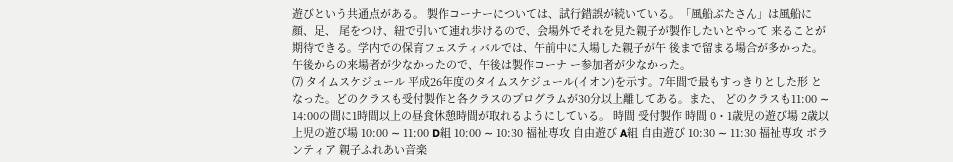遊びという共通点がある。 製作コーナーについては、試行錯誤が続いている。「風船ぶたさん」は風船に顔、足、 尾をつけ、紐で引いて連れ歩けるので、会場外でそれを見た親子が製作したいとやって 来ることが期待できる。学内での保育フェスティバルでは、午前中に入場した親子が午 後まで留まる場合が多かった。午後からの来場者が少なかったので、午後は製作コーナ ー参加者が少なかった。
⑺ タイムスケジュール 平成26年度のタイムスケジュール(イオン)を示す。7年間で最もすっきりとした形 となった。どのクラスも受付製作と各クラスのプログラムが30分以上離してある。また、 どのクラスも11:00 ∼ 14:00の間に1時間以上の昼食休憩時間が取れるようにしている。 時間 受付製作 時間 0・1歳児の遊び場 2歳以上児の遊び場 10:00 ∼ 11:00 D組 10:00 ∼ 10:30 福祉専攻 自由遊び A組 自由遊び 10:30 ∼ 11:30 福祉専攻 ボランティア 親子ふれあい音楽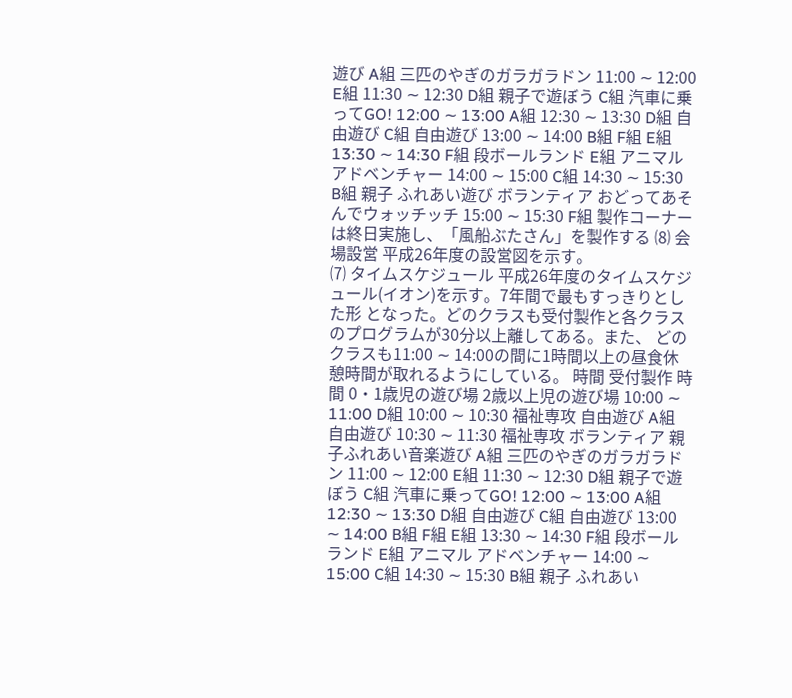遊び A組 三匹のやぎのガラガラドン 11:00 ∼ 12:00 E組 11:30 ∼ 12:30 D組 親子で遊ぼう C組 汽車に乗ってGO! 12:00 ∼ 13:00 A組 12:30 ∼ 13:30 D組 自由遊び C組 自由遊び 13:00 ∼ 14:00 B組 F組 E組 13:30 ∼ 14:30 F組 段ボールランド E組 アニマル アドベンチャー 14:00 ∼ 15:00 C組 14:30 ∼ 15:30 B組 親子 ふれあい遊び ボランティア おどってあそんでウォッチッチ 15:00 ∼ 15:30 F組 製作コーナーは終日実施し、「風船ぶたさん」を製作する ⑻ 会場設営 平成26年度の設営図を示す。
⑺ タイムスケジュール 平成26年度のタイムスケジュール(イオン)を示す。7年間で最もすっきりとした形 となった。どのクラスも受付製作と各クラスのプログラムが30分以上離してある。また、 どのクラスも11:00 ∼ 14:00の間に1時間以上の昼食休憩時間が取れるようにしている。 時間 受付製作 時間 0・1歳児の遊び場 2歳以上児の遊び場 10:00 ∼ 11:00 D組 10:00 ∼ 10:30 福祉専攻 自由遊び A組 自由遊び 10:30 ∼ 11:30 福祉専攻 ボランティア 親子ふれあい音楽遊び A組 三匹のやぎのガラガラドン 11:00 ∼ 12:00 E組 11:30 ∼ 12:30 D組 親子で遊ぼう C組 汽車に乗ってGO! 12:00 ∼ 13:00 A組 12:30 ∼ 13:30 D組 自由遊び C組 自由遊び 13:00 ∼ 14:00 B組 F組 E組 13:30 ∼ 14:30 F組 段ボールランド E組 アニマル アドベンチャー 14:00 ∼ 15:00 C組 14:30 ∼ 15:30 B組 親子 ふれあい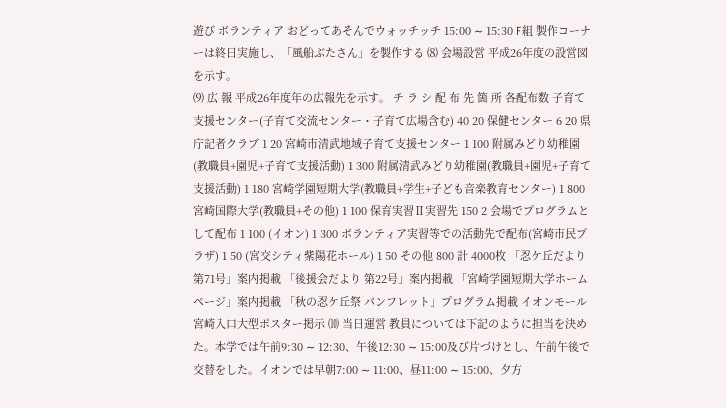遊び ボランティア おどってあそんでウォッチッチ 15:00 ∼ 15:30 F組 製作コーナーは終日実施し、「風船ぶたさん」を製作する ⑻ 会場設営 平成26年度の設営図を示す。
⑼ 広 報 平成26年度年の広報先を示す。 チ ラ シ 配 布 先 箇 所 各配布数 子育て支援センター(子育て交流センター・子育て広場含む) 40 20 保健センター 6 20 県庁記者クラブ 1 20 宮崎市清武地域子育て支援センター 1 100 附属みどり幼稚園(教職員+園児+子育て支援活動) 1 300 附属清武みどり幼稚園(教職員+園児+子育て支援活動) 1 180 宮崎学園短期大学(教職員+学生+子ども音楽教育センター) 1 800 宮崎国際大学(教職員+その他) 1 100 保育実習Ⅱ実習先 150 2 会場でプログラムとして配布 1 100 (イオン) 1 300 ボランティア実習等での活動先で配布(宮崎市民プラザ) 1 50 (宮交シティ紫陽花ホール) 1 50 その他 800 計 4000枚 「忍ケ丘だより 第71号」案内掲載 「後援会だより 第22号」案内掲載 「宮崎学園短期大学ホームページ」案内掲載 「秋の忍ケ丘祭 パンフレット」プログラム掲載 イオンモール宮崎入口大型ポスター掲示 ⑽ 当日運営 教員については下記のように担当を決めた。本学では午前9:30 ∼ 12:30、午後12:30 ∼ 15:00及び片づけとし、午前午後で交替をした。イオンでは早朝7:00 ∼ 11:00、昼11:00 ∼ 15:00、夕方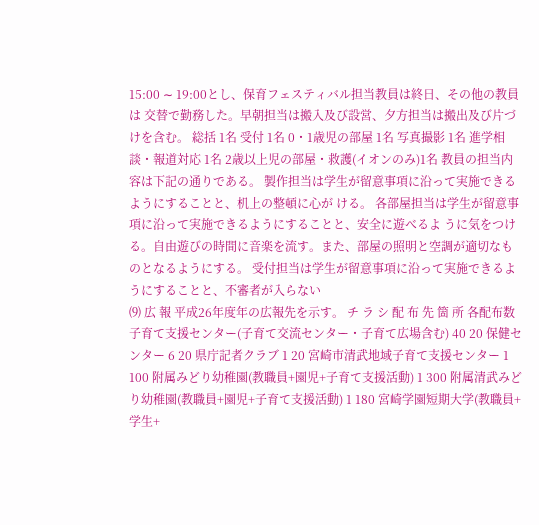15:00 ∼ 19:00とし、保育フェスティバル担当教員は終日、その他の教員は 交替で勤務した。早朝担当は搬入及び設営、夕方担当は搬出及び片づけを含む。 総括 1名 受付 1名 0・1歳児の部屋 1名 写真撮影 1名 進学相談・報道対応 1名 2歳以上児の部屋・救護(イオンのみ)1名 教員の担当内容は下記の通りである。 製作担当は学生が留意事項に沿って実施できるようにすることと、机上の整頓に心が ける。 各部屋担当は学生が留意事項に沿って実施できるようにすることと、安全に遊べるよ うに気をつける。自由遊びの時間に音楽を流す。また、部屋の照明と空調が適切なも のとなるようにする。 受付担当は学生が留意事項に沿って実施できるようにすることと、不審者が入らない
⑼ 広 報 平成26年度年の広報先を示す。 チ ラ シ 配 布 先 箇 所 各配布数 子育て支援センター(子育て交流センター・子育て広場含む) 40 20 保健センター 6 20 県庁記者クラブ 1 20 宮崎市清武地域子育て支援センター 1 100 附属みどり幼稚園(教職員+園児+子育て支援活動) 1 300 附属清武みどり幼稚園(教職員+園児+子育て支援活動) 1 180 宮崎学園短期大学(教職員+学生+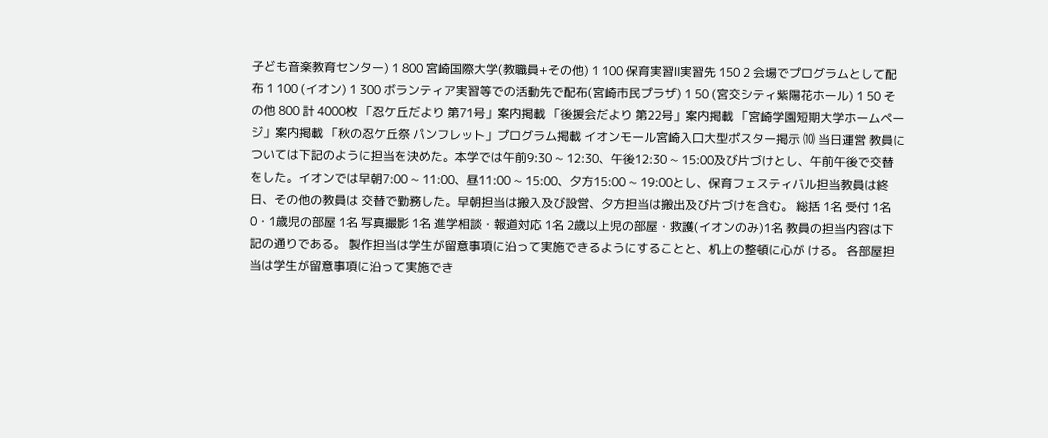子ども音楽教育センター) 1 800 宮崎国際大学(教職員+その他) 1 100 保育実習Ⅱ実習先 150 2 会場でプログラムとして配布 1 100 (イオン) 1 300 ボランティア実習等での活動先で配布(宮崎市民プラザ) 1 50 (宮交シティ紫陽花ホール) 1 50 その他 800 計 4000枚 「忍ケ丘だより 第71号」案内掲載 「後援会だより 第22号」案内掲載 「宮崎学園短期大学ホームページ」案内掲載 「秋の忍ケ丘祭 パンフレット」プログラム掲載 イオンモール宮崎入口大型ポスター掲示 ⑽ 当日運営 教員については下記のように担当を決めた。本学では午前9:30 ∼ 12:30、午後12:30 ∼ 15:00及び片づけとし、午前午後で交替をした。イオンでは早朝7:00 ∼ 11:00、昼11:00 ∼ 15:00、夕方15:00 ∼ 19:00とし、保育フェスティバル担当教員は終日、その他の教員は 交替で勤務した。早朝担当は搬入及び設営、夕方担当は搬出及び片づけを含む。 総括 1名 受付 1名 0・1歳児の部屋 1名 写真撮影 1名 進学相談・報道対応 1名 2歳以上児の部屋・救護(イオンのみ)1名 教員の担当内容は下記の通りである。 製作担当は学生が留意事項に沿って実施できるようにすることと、机上の整頓に心が ける。 各部屋担当は学生が留意事項に沿って実施でき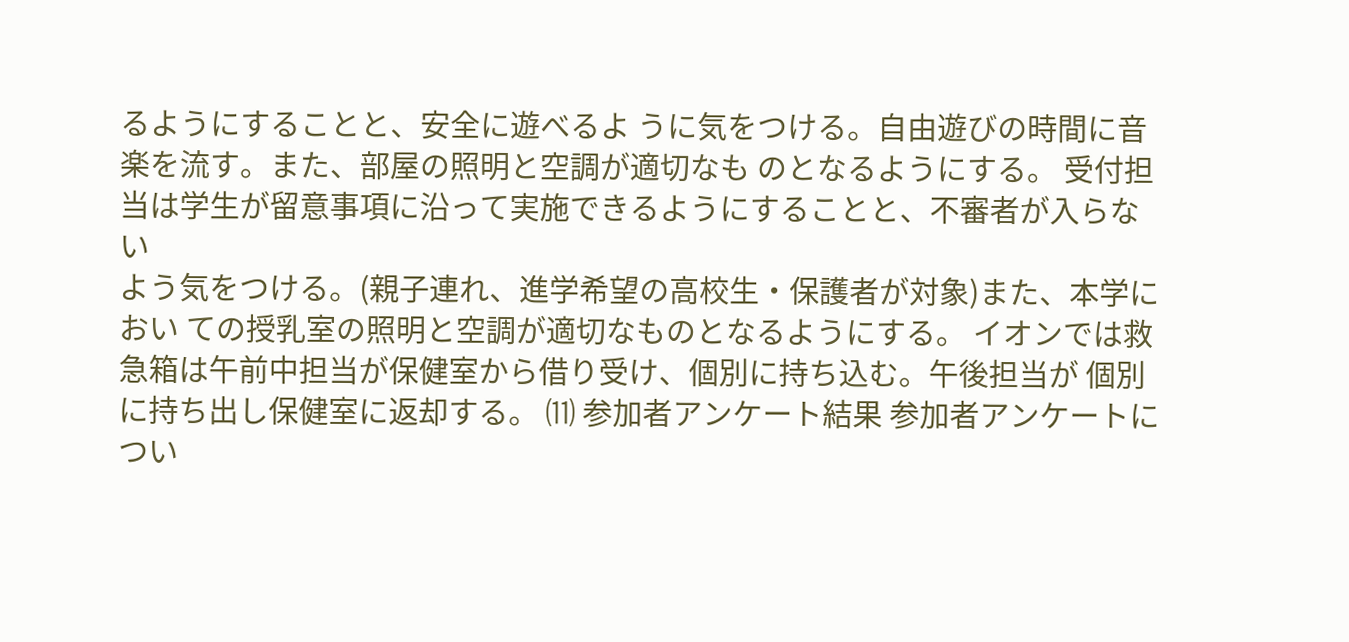るようにすることと、安全に遊べるよ うに気をつける。自由遊びの時間に音楽を流す。また、部屋の照明と空調が適切なも のとなるようにする。 受付担当は学生が留意事項に沿って実施できるようにすることと、不審者が入らない
よう気をつける。(親子連れ、進学希望の高校生・保護者が対象)また、本学におい ての授乳室の照明と空調が適切なものとなるようにする。 イオンでは救急箱は午前中担当が保健室から借り受け、個別に持ち込む。午後担当が 個別に持ち出し保健室に返却する。 ⑾ 参加者アンケート結果 参加者アンケートについ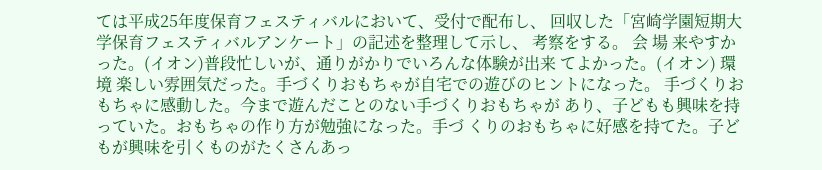ては平成25年度保育フェスティバルにおいて、受付で配布し、 回収した「宮崎学園短期大学保育フェスティバルアンケート」の記述を整理して示し、 考察をする。 会 場 来やすかった。(イオン)普段忙しいが、通りがかりでいろんな体験が出来 てよかった。(イオン) 環 境 楽しい雰囲気だった。手づくりおもちゃが自宅での遊びのヒントになった。 手づくりおもちゃに感動した。今まで遊んだことのない手づくりおもちゃが あり、子どもも興味を持っていた。おもちゃの作り方が勉強になった。手づ くりのおもちゃに好感を持てた。子どもが興味を引くものがたくさんあっ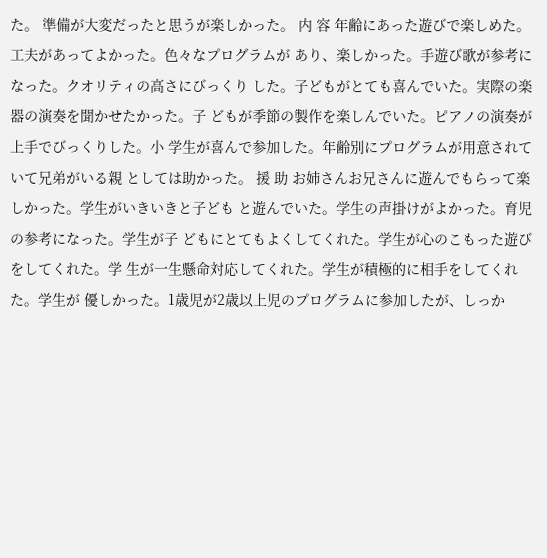た。 準備が大変だったと思うが楽しかった。 内 容 年齢にあった遊びで楽しめた。工夫があってよかった。色々なプログラムが あり、楽しかった。手遊び歌が参考になった。クオリティの高さにびっくり した。子どもがとても喜んでいた。実際の楽器の演奏を聞かせたかった。子 どもが季節の製作を楽しんでいた。ピアノの演奏が上手でびっくりした。小 学生が喜んで参加した。年齢別にプログラムが用意されていて兄弟がいる親 としては助かった。 援 助 お姉さんお兄さんに遊んでもらって楽しかった。学生がいきいきと子ども と遊んでいた。学生の声掛けがよかった。育児の参考になった。学生が子 どもにとてもよくしてくれた。学生が心のこもった遊びをしてくれた。学 生が一生懸命対応してくれた。学生が積極的に相手をしてくれた。学生が 優しかった。1歳児が2歳以上児のプログラムに参加したが、しっか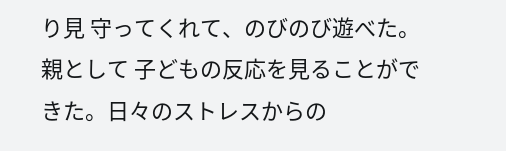り見 守ってくれて、のびのび遊べた。 親として 子どもの反応を見ることができた。日々のストレスからの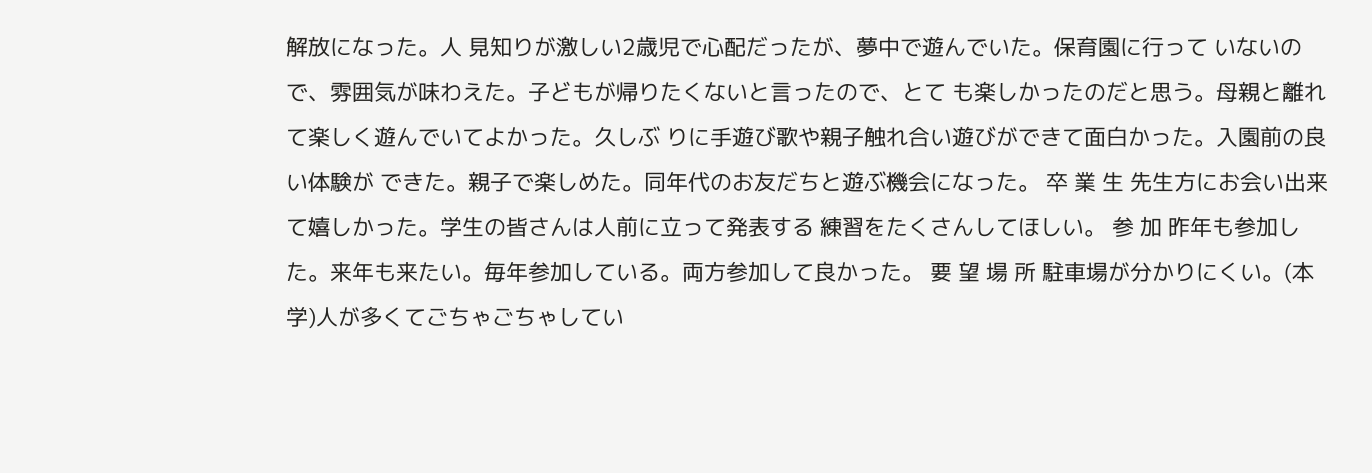解放になった。人 見知りが激しい2歳児で心配だったが、夢中で遊んでいた。保育園に行って いないので、雰囲気が味わえた。子どもが帰りたくないと言ったので、とて も楽しかったのだと思う。母親と離れて楽しく遊んでいてよかった。久しぶ りに手遊び歌や親子触れ合い遊びができて面白かった。入園前の良い体験が できた。親子で楽しめた。同年代のお友だちと遊ぶ機会になった。 卒 業 生 先生方にお会い出来て嬉しかった。学生の皆さんは人前に立って発表する 練習をたくさんしてほしい。 参 加 昨年も参加した。来年も来たい。毎年参加している。両方参加して良かった。 要 望 場 所 駐車場が分かりにくい。(本学)人が多くてごちゃごちゃしてい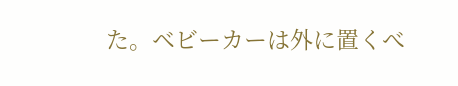た。ベビーカーは外に置くべ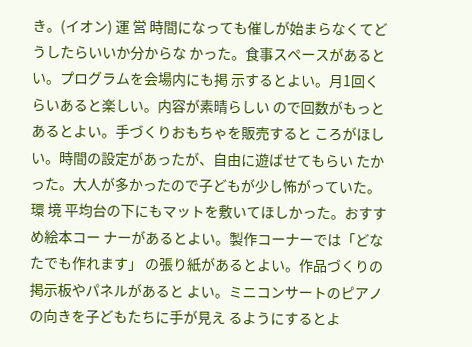き。(イオン) 運 営 時間になっても催しが始まらなくてどうしたらいいか分からな かった。食事スペースがあるとい。プログラムを会場内にも掲 示するとよい。月1回くらいあると楽しい。内容が素晴らしい ので回数がもっとあるとよい。手づくりおもちゃを販売すると ころがほしい。時間の設定があったが、自由に遊ばせてもらい たかった。大人が多かったので子どもが少し怖がっていた。 環 境 平均台の下にもマットを敷いてほしかった。おすすめ絵本コー ナーがあるとよい。製作コーナーでは「どなたでも作れます」 の張り紙があるとよい。作品づくりの掲示板やパネルがあると よい。ミニコンサートのピアノの向きを子どもたちに手が見え るようにするとよ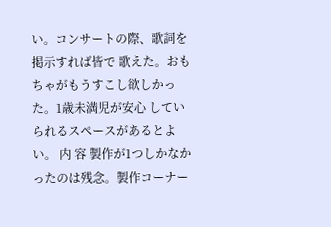い。コンサートの際、歌詞を掲示すれば皆で 歌えた。おもちゃがもうすこし欲しかった。1歳未満児が安心 していられるスペースがあるとよい。 内 容 製作が1つしかなかったのは残念。製作コーナー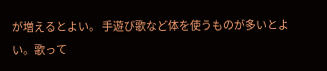が増えるとよい。 手遊び歌など体を使うものが多いとよい。歌って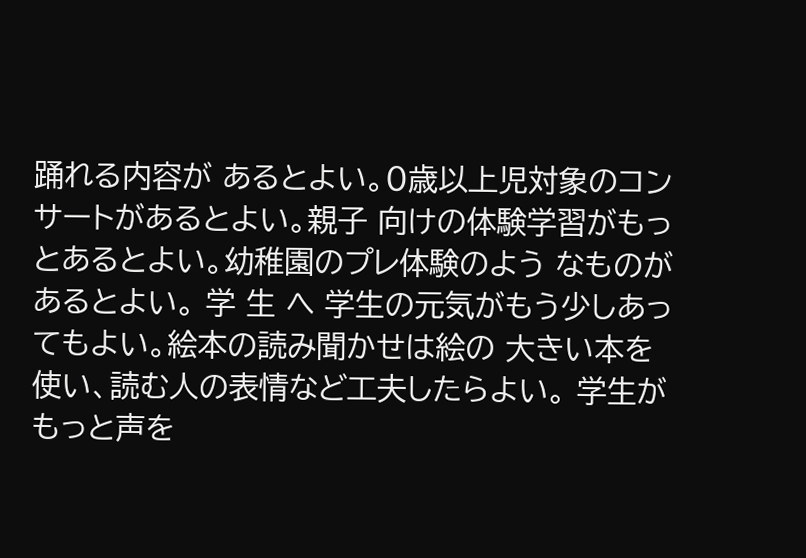踊れる内容が あるとよい。0歳以上児対象のコンサートがあるとよい。親子 向けの体験学習がもっとあるとよい。幼稚園のプレ体験のよう なものがあるとよい。 学 生 へ 学生の元気がもう少しあってもよい。絵本の読み聞かせは絵の 大きい本を使い、読む人の表情など工夫したらよい。 学生がもっと声を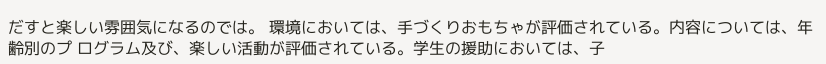だすと楽しい雰囲気になるのでは。 環境においては、手づくりおもちゃが評価されている。内容については、年齢別のプ ログラム及び、楽しい活動が評価されている。学生の援助においては、子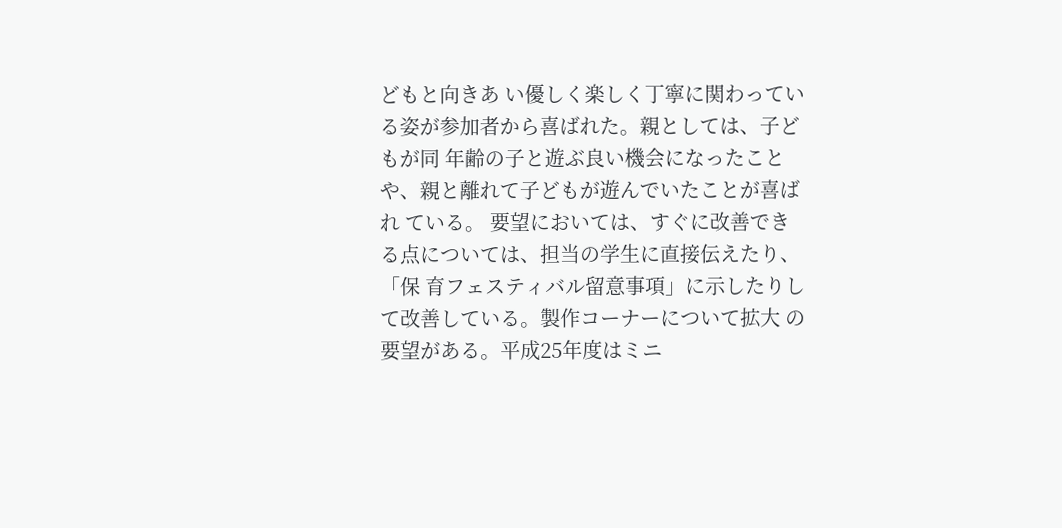どもと向きあ い優しく楽しく丁寧に関わっている姿が参加者から喜ばれた。親としては、子どもが同 年齢の子と遊ぶ良い機会になったことや、親と離れて子どもが遊んでいたことが喜ばれ ている。 要望においては、すぐに改善できる点については、担当の学生に直接伝えたり、「保 育フェスティバル留意事項」に示したりして改善している。製作コーナーについて拡大 の要望がある。平成25年度はミニ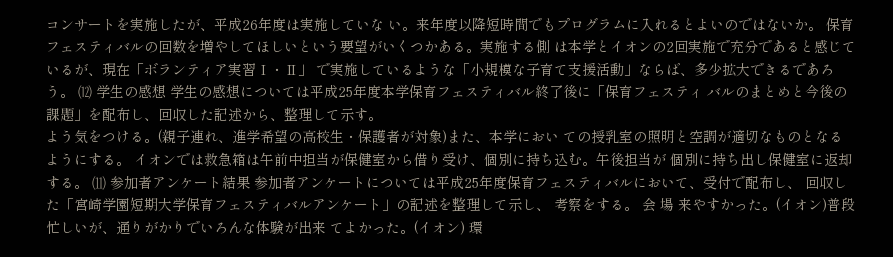コンサートを実施したが、平成26年度は実施していな い。来年度以降短時間でもプログラムに入れるとよいのではないか。 保育フェスティバルの回数を増やしてほしいという要望がいくつかある。実施する側 は本学とイオンの2回実施で充分であると感じているが、現在「ボランティア実習Ⅰ・Ⅱ」 で実施しているような「小規模な子育て支援活動」ならば、多少拡大できるであろう。 ⑿ 学生の感想 学生の感想については平成25年度本学保育フェスティバル終了後に「保育フェスティ バルのまとめと今後の課題」を配布し、回収した記述から、整理して示す。
よう気をつける。(親子連れ、進学希望の高校生・保護者が対象)また、本学におい ての授乳室の照明と空調が適切なものとなるようにする。 イオンでは救急箱は午前中担当が保健室から借り受け、個別に持ち込む。午後担当が 個別に持ち出し保健室に返却する。 ⑾ 参加者アンケート結果 参加者アンケートについては平成25年度保育フェスティバルにおいて、受付で配布し、 回収した「宮崎学園短期大学保育フェスティバルアンケート」の記述を整理して示し、 考察をする。 会 場 来やすかった。(イオン)普段忙しいが、通りがかりでいろんな体験が出来 てよかった。(イオン) 環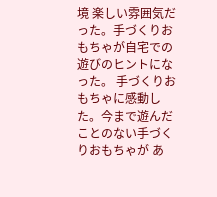境 楽しい雰囲気だった。手づくりおもちゃが自宅での遊びのヒントになった。 手づくりおもちゃに感動した。今まで遊んだことのない手づくりおもちゃが あ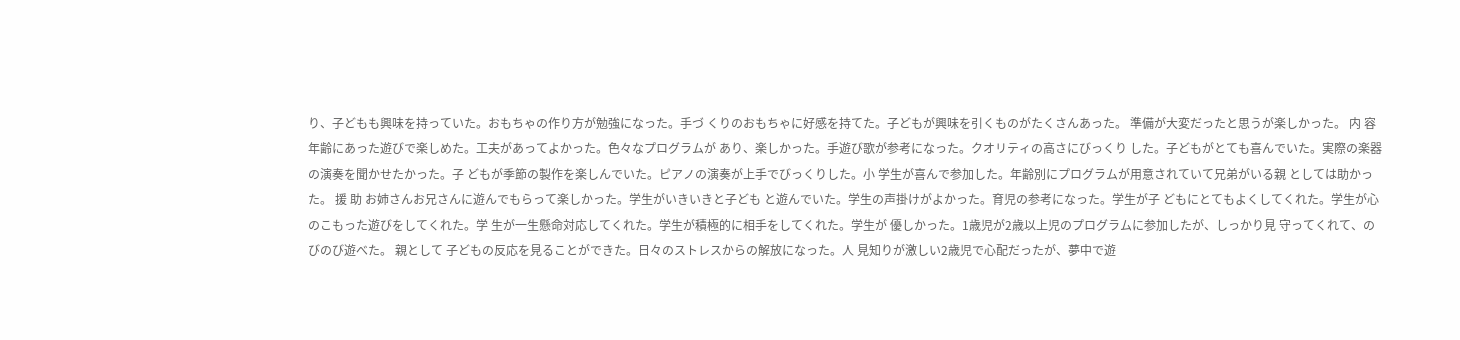り、子どもも興味を持っていた。おもちゃの作り方が勉強になった。手づ くりのおもちゃに好感を持てた。子どもが興味を引くものがたくさんあった。 準備が大変だったと思うが楽しかった。 内 容 年齢にあった遊びで楽しめた。工夫があってよかった。色々なプログラムが あり、楽しかった。手遊び歌が参考になった。クオリティの高さにびっくり した。子どもがとても喜んでいた。実際の楽器の演奏を聞かせたかった。子 どもが季節の製作を楽しんでいた。ピアノの演奏が上手でびっくりした。小 学生が喜んで参加した。年齢別にプログラムが用意されていて兄弟がいる親 としては助かった。 援 助 お姉さんお兄さんに遊んでもらって楽しかった。学生がいきいきと子ども と遊んでいた。学生の声掛けがよかった。育児の参考になった。学生が子 どもにとてもよくしてくれた。学生が心のこもった遊びをしてくれた。学 生が一生懸命対応してくれた。学生が積極的に相手をしてくれた。学生が 優しかった。1歳児が2歳以上児のプログラムに参加したが、しっかり見 守ってくれて、のびのび遊べた。 親として 子どもの反応を見ることができた。日々のストレスからの解放になった。人 見知りが激しい2歳児で心配だったが、夢中で遊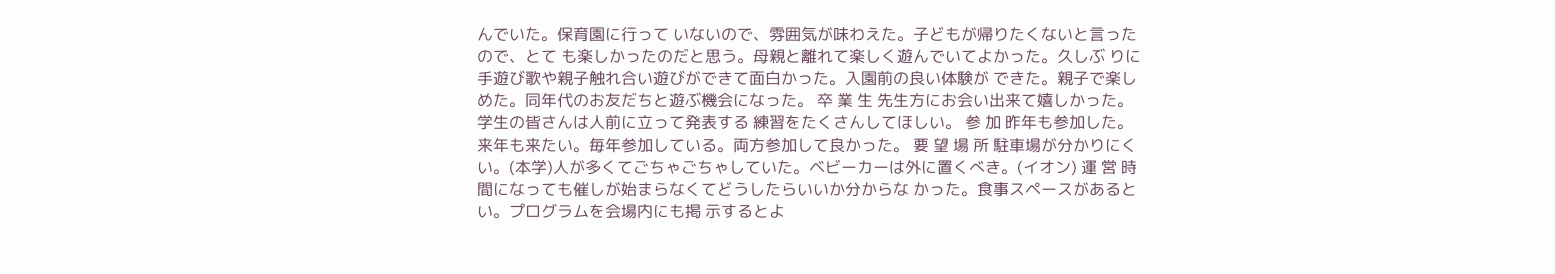んでいた。保育園に行って いないので、雰囲気が味わえた。子どもが帰りたくないと言ったので、とて も楽しかったのだと思う。母親と離れて楽しく遊んでいてよかった。久しぶ りに手遊び歌や親子触れ合い遊びができて面白かった。入園前の良い体験が できた。親子で楽しめた。同年代のお友だちと遊ぶ機会になった。 卒 業 生 先生方にお会い出来て嬉しかった。学生の皆さんは人前に立って発表する 練習をたくさんしてほしい。 参 加 昨年も参加した。来年も来たい。毎年参加している。両方参加して良かった。 要 望 場 所 駐車場が分かりにくい。(本学)人が多くてごちゃごちゃしていた。ベビーカーは外に置くべき。(イオン) 運 営 時間になっても催しが始まらなくてどうしたらいいか分からな かった。食事スペースがあるとい。プログラムを会場内にも掲 示するとよ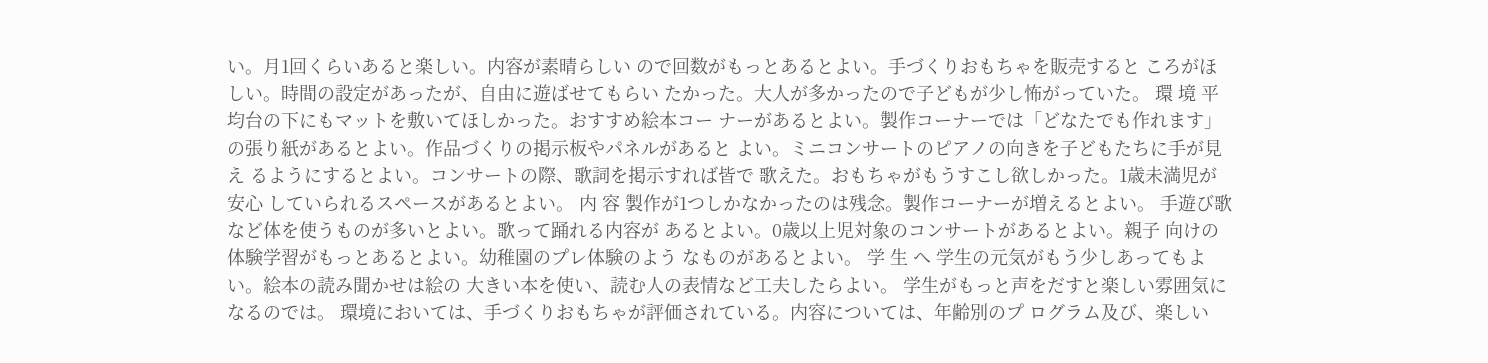い。月1回くらいあると楽しい。内容が素晴らしい ので回数がもっとあるとよい。手づくりおもちゃを販売すると ころがほしい。時間の設定があったが、自由に遊ばせてもらい たかった。大人が多かったので子どもが少し怖がっていた。 環 境 平均台の下にもマットを敷いてほしかった。おすすめ絵本コー ナーがあるとよい。製作コーナーでは「どなたでも作れます」 の張り紙があるとよい。作品づくりの掲示板やパネルがあると よい。ミニコンサートのピアノの向きを子どもたちに手が見え るようにするとよい。コンサートの際、歌詞を掲示すれば皆で 歌えた。おもちゃがもうすこし欲しかった。1歳未満児が安心 していられるスペースがあるとよい。 内 容 製作が1つしかなかったのは残念。製作コーナーが増えるとよい。 手遊び歌など体を使うものが多いとよい。歌って踊れる内容が あるとよい。0歳以上児対象のコンサートがあるとよい。親子 向けの体験学習がもっとあるとよい。幼稚園のプレ体験のよう なものがあるとよい。 学 生 へ 学生の元気がもう少しあってもよい。絵本の読み聞かせは絵の 大きい本を使い、読む人の表情など工夫したらよい。 学生がもっと声をだすと楽しい雰囲気になるのでは。 環境においては、手づくりおもちゃが評価されている。内容については、年齢別のプ ログラム及び、楽しい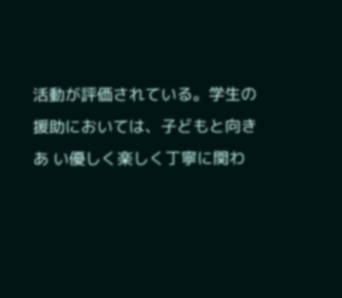活動が評価されている。学生の援助においては、子どもと向きあ い優しく楽しく丁寧に関わ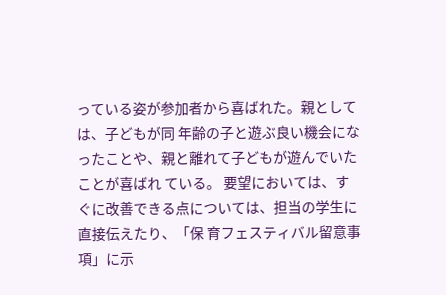っている姿が参加者から喜ばれた。親としては、子どもが同 年齢の子と遊ぶ良い機会になったことや、親と離れて子どもが遊んでいたことが喜ばれ ている。 要望においては、すぐに改善できる点については、担当の学生に直接伝えたり、「保 育フェスティバル留意事項」に示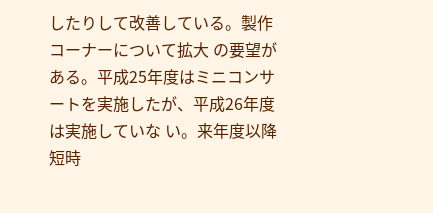したりして改善している。製作コーナーについて拡大 の要望がある。平成25年度はミニコンサートを実施したが、平成26年度は実施していな い。来年度以降短時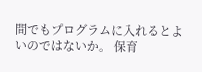間でもプログラムに入れるとよいのではないか。 保育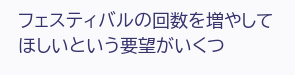フェスティバルの回数を増やしてほしいという要望がいくつ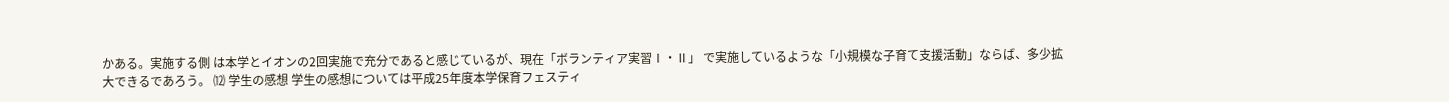かある。実施する側 は本学とイオンの2回実施で充分であると感じているが、現在「ボランティア実習Ⅰ・Ⅱ」 で実施しているような「小規模な子育て支援活動」ならば、多少拡大できるであろう。 ⑿ 学生の感想 学生の感想については平成25年度本学保育フェスティ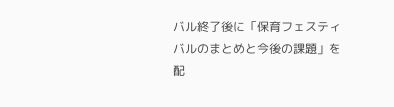バル終了後に「保育フェスティ バルのまとめと今後の課題」を配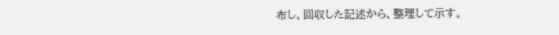布し、回収した記述から、整理して示す。